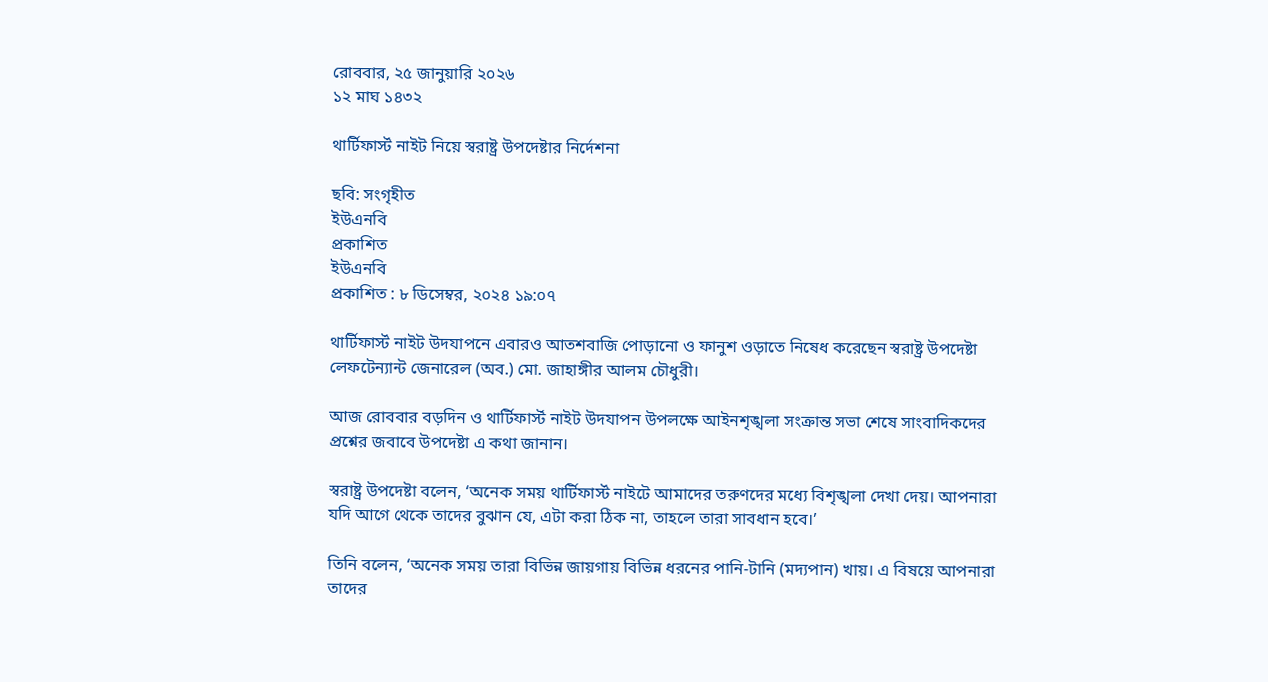রোববার, ২৫ জানুয়ারি ২০২৬
১২ মাঘ ১৪৩২

থার্টিফার্স্ট নাইট নিয়ে স্বরাষ্ট্র উপদেষ্টার নির্দেশনা

ছবি: সংগৃহীত
ইউএনবি
প্রকাশিত
ইউএনবি
প্রকাশিত : ৮ ডিসেম্বর, ২০২৪ ১৯:০৭

থার্টিফার্স্ট নাইট উদযাপনে এবারও আতশবাজি পোড়ানো ও ফানুশ ওড়াতে নিষেধ করেছেন স্বরাষ্ট্র উপদেষ্টা লেফটেন্যান্ট জেনারেল (অব.) মো. জাহাঙ্গীর আলম চৌধুরী।

আজ রোববার বড়দিন ও থার্টিফার্স্ট নাইট উদযাপন উপলক্ষে আইনশৃঙ্খলা সংক্রান্ত সভা শেষে সাংবাদিকদের প্রশ্নের জবাবে উপদেষ্টা এ কথা জানান।

স্বরাষ্ট্র উপদেষ্টা বলেন, ‘অনেক সময় থার্টিফার্স্ট নাইটে আমাদের তরুণদের মধ্যে বিশৃঙ্খলা দেখা দেয়। আপনারা যদি আগে থেকে তাদের বুঝান যে, এটা করা ঠিক না, তাহলে তারা সাবধান হবে।’

তিনি বলেন, ‘অনেক সময় তারা বিভিন্ন জায়গায় বিভিন্ন ধরনের পানি-টানি (মদ্যপান) খায়। এ বিষয়ে আপনারা তাদের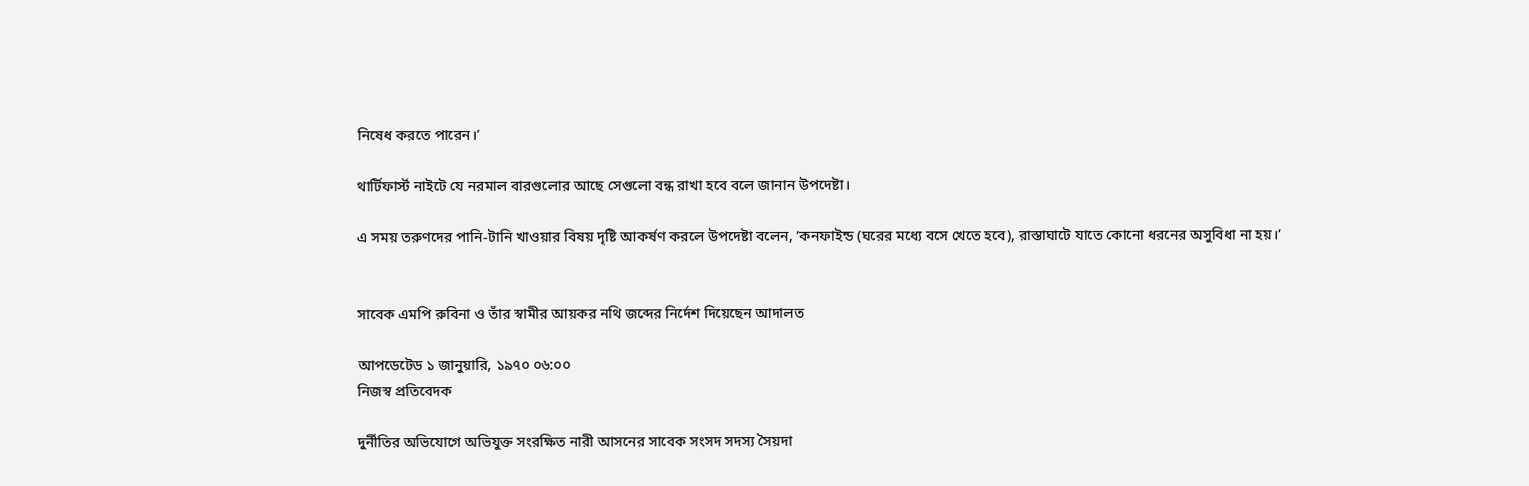নিষেধ করতে পারেন।’

থার্টিফার্স্ট নাইটে যে নরমাল বারগুলোর আছে সেগুলো বন্ধ রাখা হবে বলে জানান উপদেষ্টা।

এ সময় তরুণদের পানি-টানি খাওয়ার বিষয় দৃষ্টি আকর্ষণ করলে উপদেষ্টা বলেন, ‘কনফাইন্ড (ঘরের মধ্যে বসে খেতে হবে), রাস্তাঘাটে যাতে কোনো ধরনের অসুবিধা না হয়।’


সাবেক এমপি রুবিনা ও তাঁর স্বামীর আয়কর নথি জব্দের নির্দেশ দিয়েছেন আদালত

আপডেটেড ১ জানুয়ারি, ১৯৭০ ০৬:০০
নিজস্ব প্রতিবেদক

দুর্নীতির অভিযোগে অভিযুক্ত সংরক্ষিত নারী আসনের সাবেক সংসদ সদস্য সৈয়দা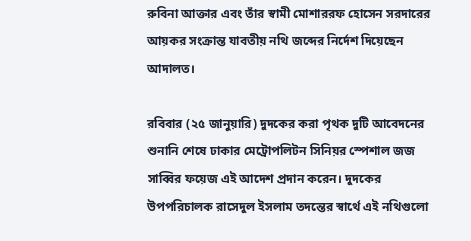রুবিনা আক্তার এবং তাঁর স্বামী মোশাররফ হোসেন সরদারের আয়কর সংক্রান্ত যাবতীয় নথি জব্দের নির্দেশ দিয়েছেন আদালত।

রবিবার (২৫ জানুয়ারি) দুদকের করা পৃথক দুটি আবেদনের শুনানি শেষে ঢাকার মেট্রোপলিটন সিনিয়র স্পেশাল জজ সাব্বির ফয়েজ এই আদেশ প্রদান করেন। দুদকের উপপরিচালক রাসেদুল ইসলাম তদন্তের স্বার্থে এই নথিগুলো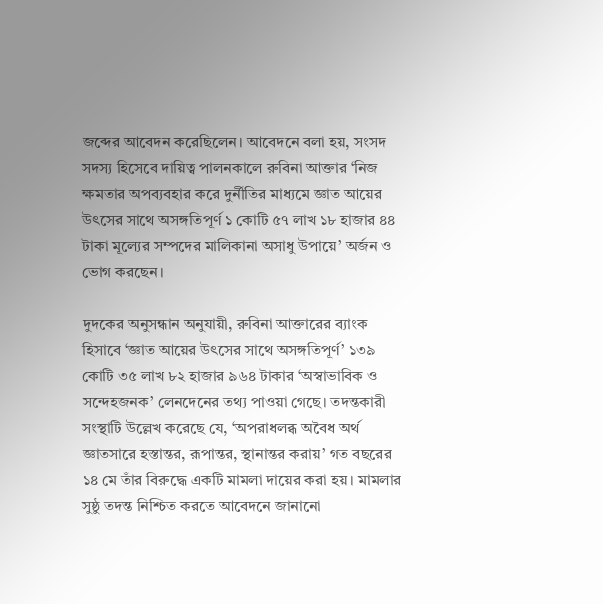জব্দের আবেদন করেছিলেন। আবেদনে বলা হয়, সংসদ সদস্য হিসেবে দায়িত্ব পালনকালে রুবিনা আক্তার ‘নিজ ক্ষমতার অপব্যবহার করে দুর্নীতির মাধ্যমে জ্ঞাত আয়ের উৎসের সাথে অসঙ্গতিপূর্ণ ১ কোটি ৫৭ লাখ ১৮ হাজার ৪৪ টাকা মূল্যের সম্পদের মালিকানা অসাধু উপায়ে’ অর্জন ও ভোগ করছেন।

দুদকের অনুসন্ধান অনুযায়ী, রুবিনা আক্তারের ব্যাংক হিসাবে ‘জ্ঞাত আয়ের উৎসের সাথে অসঙ্গতিপূর্ণ’ ১৩৯ কোটি ৩৫ লাখ ৮২ হাজার ৯৬৪ টাকার ‘অস্বাভাবিক ও সন্দেহজনক’ লেনদেনের তথ্য পাওয়া গেছে। তদন্তকারী সংস্থাটি উল্লেখ করেছে যে, ‘অপরাধলব্ধ অবৈধ অর্থ জ্ঞাতসারে হস্তান্তর, রূপান্তর, স্থানান্তর করায়’ গত বছরের ১৪ মে তাঁর বিরুদ্ধে একটি মামলা দায়ের করা হয়। মামলার সুষ্ঠু তদন্ত নিশ্চিত করতে আবেদনে জানানো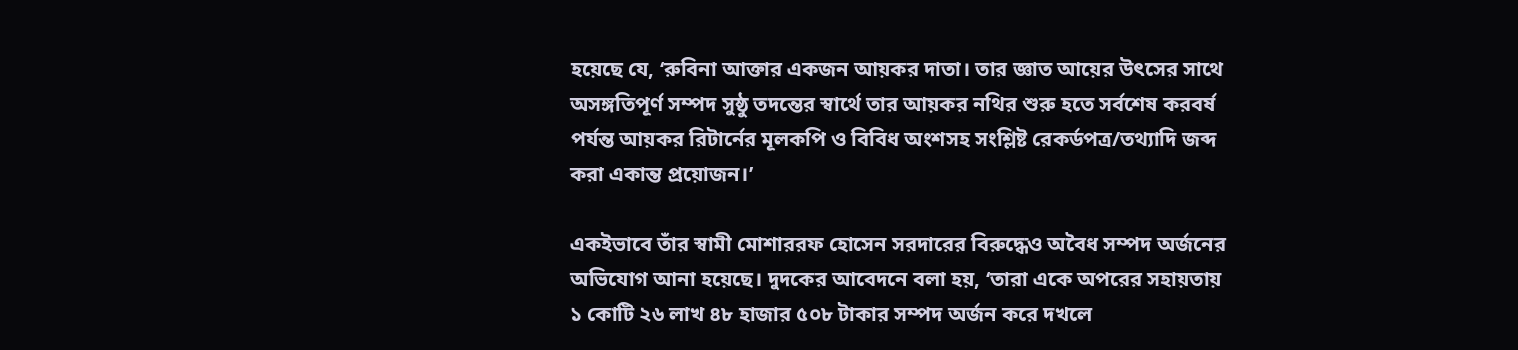হয়েছে যে, ‘রুবিনা আক্তার একজন আয়কর দাতা। তার জ্ঞাত আয়ের উৎসের সাথে অসঙ্গতিপূর্ণ সম্পদ সুষ্ঠু তদন্তের স্বার্থে তার আয়কর নথির শুরু হতে সর্বশেষ করবর্ষ পর্যন্ত আয়কর রিটার্নের মূলকপি ও বিবিধ অংশসহ সংশ্লিষ্ট রেকর্ডপত্র/তথ্যাদি জব্দ করা একান্ত প্রয়োজন।’

একইভাবে তাঁর স্বামী মোশাররফ হোসেন সরদারের বিরুদ্ধেও অবৈধ সম্পদ অর্জনের অভিযোগ আনা হয়েছে। দুদকের আবেদনে বলা হয়, ‘তারা একে অপরের সহায়তায় ১ কোটি ২৬ লাখ ৪৮ হাজার ৫০৮ টাকার সম্পদ অর্জন করে দখলে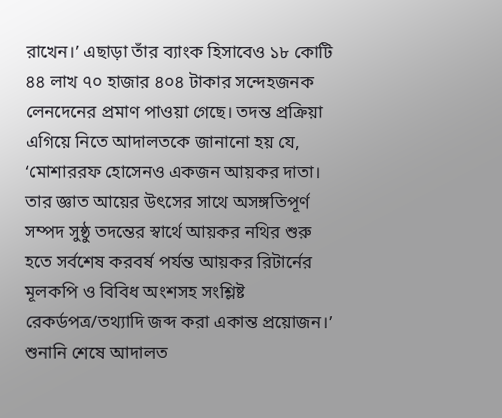রাখেন।’ এছাড়া তাঁর ব্যাংক হিসাবেও ১৮ কোটি ৪৪ লাখ ৭০ হাজার ৪০৪ টাকার সন্দেহজনক লেনদেনের প্রমাণ পাওয়া গেছে। তদন্ত প্রক্রিয়া এগিয়ে নিতে আদালতকে জানানো হয় যে, ‘মোশাররফ হোসেনও একজন আয়কর দাতা। তার জ্ঞাত আয়ের উৎসের সাথে অসঙ্গতিপূর্ণ সম্পদ সুষ্ঠু তদন্তের স্বার্থে আয়কর নথির শুরু হতে সর্বশেষ করবর্ষ পর্যন্ত আয়কর রিটার্নের মূলকপি ও বিবিধ অংশসহ সংশ্লিষ্ট রেকর্ডপত্র/তথ্যাদি জব্দ করা একান্ত প্রয়োজন।’ শুনানি শেষে আদালত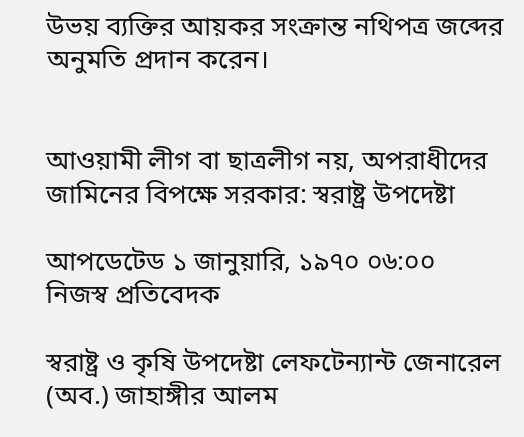উভয় ব্যক্তির আয়কর সংক্রান্ত নথিপত্র জব্দের অনুমতি প্রদান করেন।


আওয়ামী লীগ বা ছাত্রলীগ নয়, অপরাধীদের জামিনের বিপক্ষে সরকার: স্বরাষ্ট্র উপদেষ্টা

আপডেটেড ১ জানুয়ারি, ১৯৭০ ০৬:০০
নিজস্ব প্রতিবেদক

স্বরাষ্ট্র ও কৃষি উপদেষ্টা লেফটেন্যান্ট জেনারেল (অব.) জাহাঙ্গীর আলম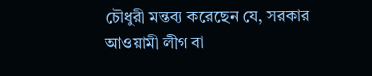চৌধুরী মন্তব্য করেছেন যে, সরকার আওয়ামী লীগ বা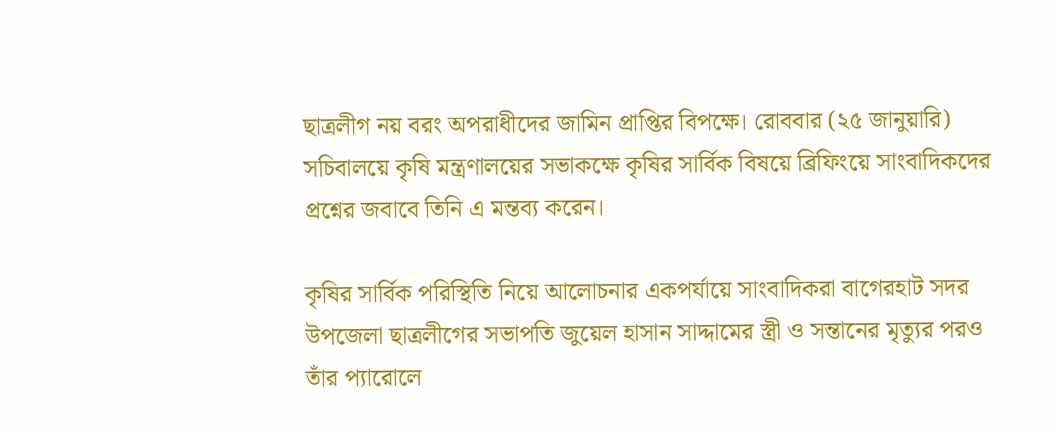ছাত্রলীগ নয় বরং অপরাধীদের জামিন প্রাপ্তির বিপক্ষে। রোববার (২৫ জানুয়ারি) সচিবালয়ে কৃষি মন্ত্রণালয়ের সভাকক্ষে কৃষির সার্বিক বিষয়ে ব্রিফিংয়ে সাংবাদিকদের প্রশ্নের জবাবে তিনি এ মন্তব্য করেন।

কৃষির সার্বিক পরিস্থিতি নিয়ে আলোচনার একপর্যায়ে সাংবাদিকরা বাগেরহাট সদর উপজেলা ছাত্রলীগের সভাপতি জুয়েল হাসান সাদ্দামের স্ত্রী ও সন্তানের মৃত্যুর পরও তাঁর প্যারোলে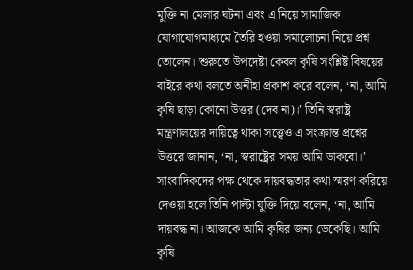মুক্তি না মেলার ঘটনা এবং এ নিয়ে সামাজিক যোগাযোগমাধ্যমে তৈরি হওয়া সমালোচনা নিয়ে প্রশ্ন তোলেন। শুরুতে উপদেষ্টা কেবল কৃষি সংশ্লিষ্ট বিষয়ের বাইরে কথা বলতে অনীহা প্রকাশ করে বলেন, ‘না, আমি কৃষি ছাড়া কোনো উত্তর (দেব না)।’ তিনি স্বরাষ্ট্র মন্ত্রণালয়ের দায়িত্বে থাকা সত্ত্বেও এ সংক্রান্ত প্রশ্নের উত্তরে জানান, ‘না, স্বরাষ্ট্রের সময় আমি ডাকবো।’ সাংবাদিকদের পক্ষ থেকে দায়বদ্ধতার কথা স্মরণ করিয়ে দেওয়া হলে তিনি পাল্টা যুক্তি দিয়ে বলেন, ‘না, আমি দায়বদ্ধ না। আজকে আমি কৃষির জন্য ডেকেছি। আমি কৃষি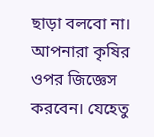ছাড়া বলবো না। আপনারা কৃষির ওপর জিজ্ঞেস করবেন। যেহেতু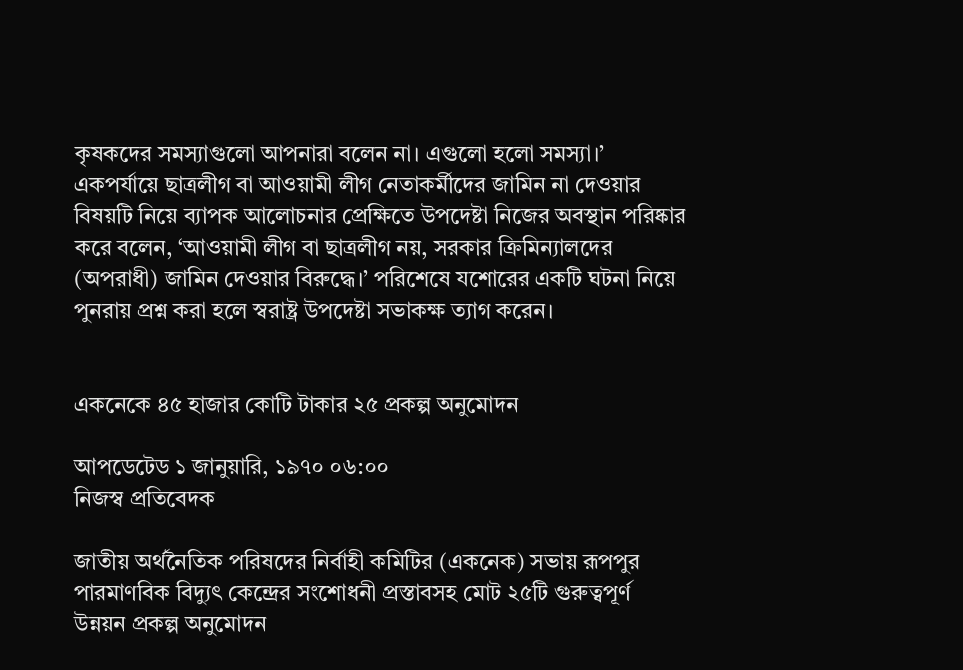কৃষকদের সমস্যাগুলো আপনারা বলেন না। এগুলো হলো সমস্যা।’ একপর্যায়ে ছাত্রলীগ বা আওয়ামী লীগ নেতাকর্মীদের জামিন না দেওয়ার বিষয়টি নিয়ে ব্যাপক আলোচনার প্রেক্ষিতে উপদেষ্টা নিজের অবস্থান পরিষ্কার করে বলেন, ‘আওয়ামী লীগ বা ছাত্রলীগ নয়, সরকার ক্রিমিন্যালদের (অপরাধী) জামিন দেওয়ার বিরুদ্ধে।’ পরিশেষে যশোরের একটি ঘটনা নিয়ে পুনরায় প্রশ্ন করা হলে স্বরাষ্ট্র উপদেষ্টা সভাকক্ষ ত্যাগ করেন।


একনেকে ৪৫ হাজার কোটি টাকার ২৫ প্রকল্প অনুমোদন

আপডেটেড ১ জানুয়ারি, ১৯৭০ ০৬:০০
নিজস্ব প্রতিবেদক

জাতীয় অর্থনৈতিক পরিষদের নির্বাহী কমিটির (একনেক) সভায় রূপপুর পারমাণবিক বিদ্যুৎ কেন্দ্রের সংশোধনী প্রস্তাবসহ মোট ২৫টি গুরুত্বপূর্ণ উন্নয়ন প্রকল্প অনুমোদন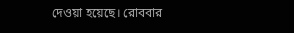দেওয়া হয়েছে। রোববার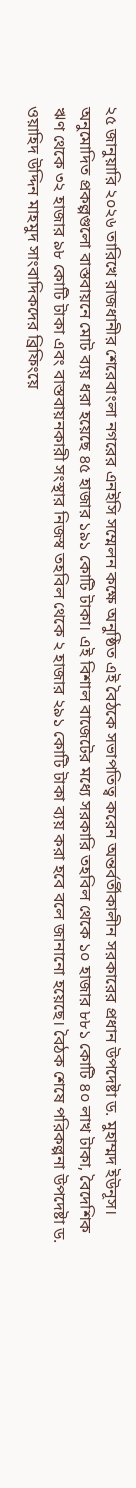২৫ জানুয়ারি ২০২৬ তারিখে রাজধানীর শেরেবাংলা নগরের এনইসি সম্মেলন কক্ষে অনুষ্ঠিত এই বৈঠকে সভাপতিত্ব করেন অন্তর্বর্তীকালীন সরকারের প্রধান উপদেষ্টা ড. মুহাম্মদ ইউনূস। অনুমোদিত প্রকল্পগুলো বাস্তবায়নে মোট ব্যয় ধরা হয়েছে ৪৫ হাজার ১৯১ কোটি টাকা। এই বিশাল বাজেটের মধ্যে সরকারি তহবিল থেকে ১০ হাজার ৮৮১ কোটি ৪০ লাখ টাকা, বৈদেশিক ঋণ থেকে ৩২ হাজার ৯৮ কোটি টাকা এবং বাস্তবায়নকারী সংস্থার নিজস্ব তহবিল থেকে ২ হাজার ২৯১ কোটি টাকা ব্যয় করা হবে বলে জানানো হয়েছে। বৈঠক শেষে পরিকল্পনা উপদেষ্টা ড. ওয়াহিদ উদ্দিন মাহমুদ সাংবাদিকদের ব্রিফিংয়ে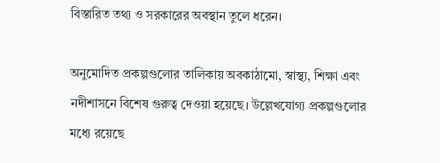বিস্তারিত তথ্য ও সরকারের অবস্থান তুলে ধরেন।

অনুমোদিত প্রকল্পগুলোর তালিকায় অবকাঠামো, স্বাস্থ্য, শিক্ষা এবং নদীশাসনে বিশেষ গুরুত্ব দেওয়া হয়েছে। উল্লেখযোগ্য প্রকল্পগুলোর মধ্যে রয়েছে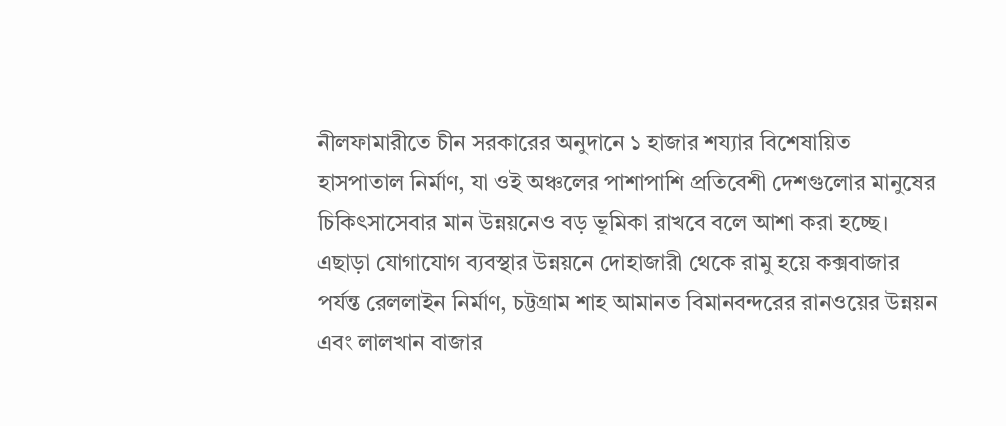নীলফামারীতে চীন সরকারের অনুদানে ১ হাজার শয্যার বিশেষায়িত হাসপাতাল নির্মাণ, যা ওই অঞ্চলের পাশাপাশি প্রতিবেশী দেশগুলোর মানুষের চিকিৎসাসেবার মান উন্নয়নেও বড় ভূমিকা রাখবে বলে আশা করা হচ্ছে। এছাড়া যোগাযোগ ব্যবস্থার উন্নয়নে দোহাজারী থেকে রামু হয়ে কক্সবাজার পর্যন্ত রেললাইন নির্মাণ, চট্টগ্রাম শাহ আমানত বিমানবন্দরের রানওয়ের উন্নয়ন এবং লালখান বাজার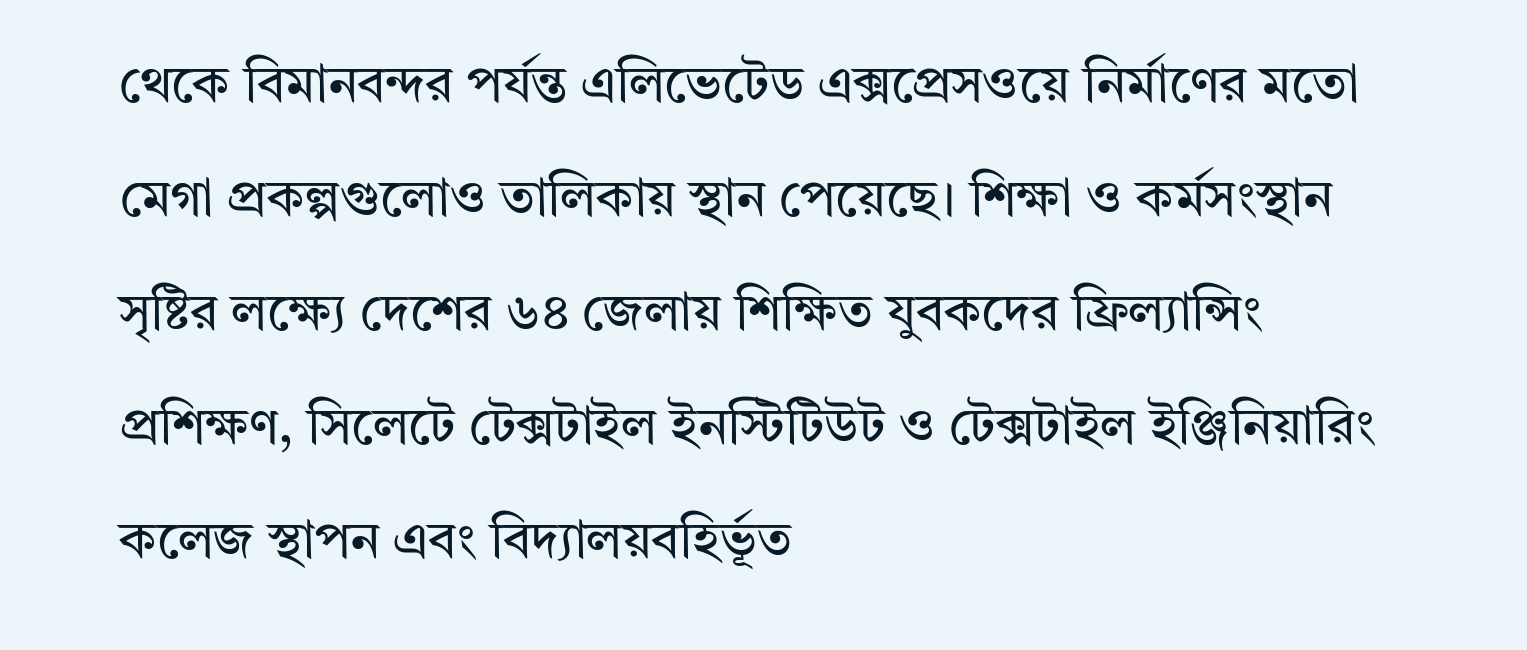থেকে বিমানবন্দর পর্যন্ত এলিভেটেড এক্সপ্রেসওয়ে নির্মাণের মতো মেগা প্রকল্পগুলোও তালিকায় স্থান পেয়েছে। শিক্ষা ও কর্মসংস্থান সৃষ্টির লক্ষ্যে দেশের ৬৪ জেলায় শিক্ষিত যুবকদের ফ্রিল্যান্সিং প্রশিক্ষণ, সিলেটে টেক্সটাইল ইনস্টিটিউট ও টেক্সটাইল ইঞ্জিনিয়ারিং কলেজ স্থাপন এবং বিদ্যালয়বহির্ভূত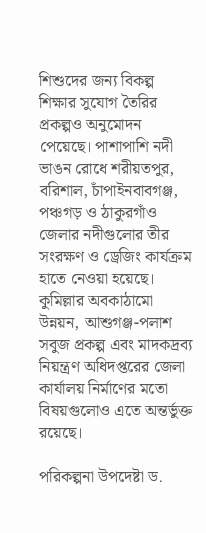শিশুদের জন্য বিকল্প শিক্ষার সুযোগ তৈরির প্রকল্পও অনুমোদন পেয়েছে। পাশাপাশি নদী ভাঙন রোধে শরীয়তপুর, বরিশাল, চাঁপাইনবাবগঞ্জ, পঞ্চগড় ও ঠাকুরগাঁও জেলার নদীগুলোর তীর সংরক্ষণ ও ড্রেজিং কার্যক্রম হাতে নেওয়া হয়েছে। কুমিল্লার অবকাঠামো উন্নয়ন, আশুগঞ্জ-পলাশ সবুজ প্রকল্প এবং মাদকদ্রব্য নিয়ন্ত্রণ অধিদপ্তরের জেলা কার্যালয় নির্মাণের মতো বিষয়গুলোও এতে অন্তর্ভুক্ত রয়েছে।

পরিকল্পনা উপদেষ্টা ড.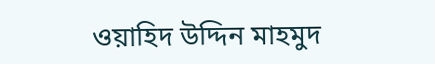ওয়াহিদ উদ্দিন মাহমুদ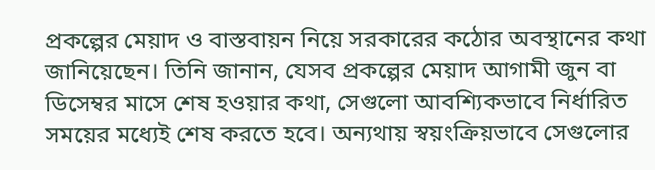প্রকল্পের মেয়াদ ও বাস্তবায়ন নিয়ে সরকারের কঠোর অবস্থানের কথা জানিয়েছেন। তিনি জানান, যেসব প্রকল্পের মেয়াদ আগামী জুন বা ডিসেম্বর মাসে শেষ হওয়ার কথা, সেগুলো আবশ্যিকভাবে নির্ধারিত সময়ের মধ্যেই শেষ করতে হবে। অন্যথায় স্বয়ংক্রিয়ভাবে সেগুলোর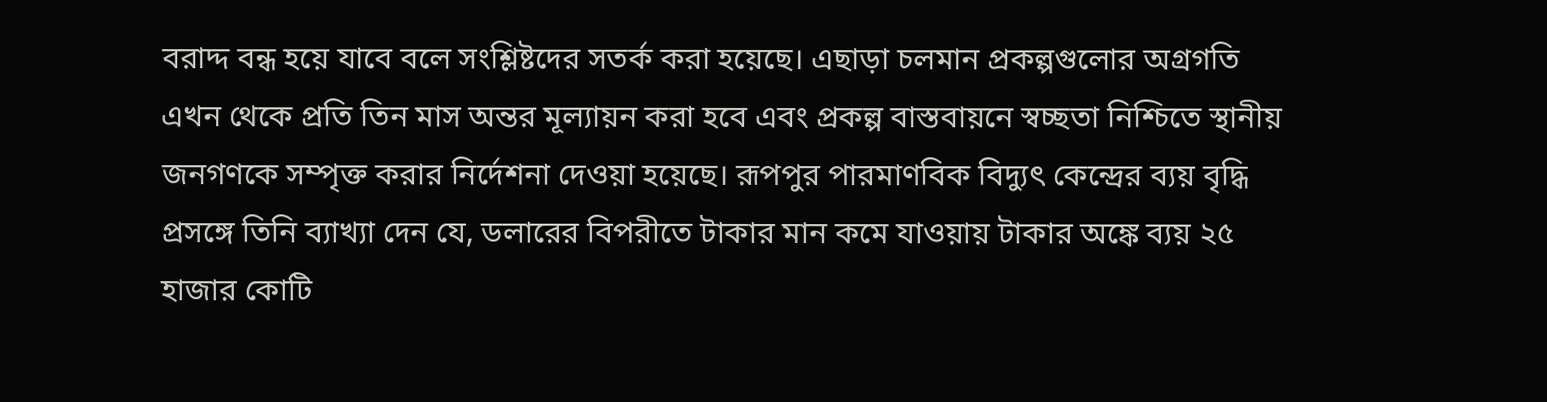বরাদ্দ বন্ধ হয়ে যাবে বলে সংশ্লিষ্টদের সতর্ক করা হয়েছে। এছাড়া চলমান প্রকল্পগুলোর অগ্রগতি এখন থেকে প্রতি তিন মাস অন্তর মূল্যায়ন করা হবে এবং প্রকল্প বাস্তবায়নে স্বচ্ছতা নিশ্চিতে স্থানীয় জনগণকে সম্পৃক্ত করার নির্দেশনা দেওয়া হয়েছে। রূপপুর পারমাণবিক বিদ্যুৎ কেন্দ্রের ব্যয় বৃদ্ধি প্রসঙ্গে তিনি ব্যাখ্যা দেন যে, ডলারের বিপরীতে টাকার মান কমে যাওয়ায় টাকার অঙ্কে ব্যয় ২৫ হাজার কোটি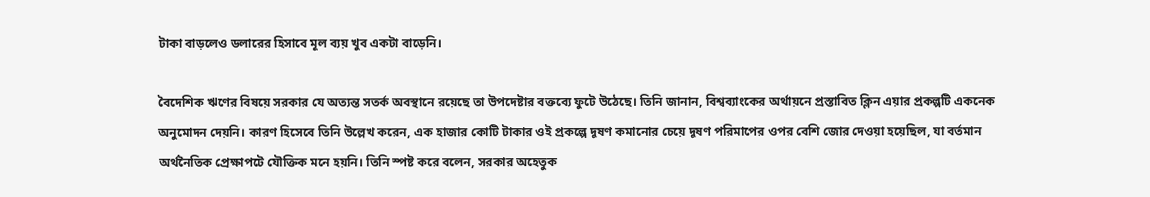টাকা বাড়লেও ডলারের হিসাবে মূল ব্যয় খুব একটা বাড়েনি।

বৈদেশিক ঋণের বিষয়ে সরকার যে অত্যন্ত সতর্ক অবস্থানে রয়েছে তা উপদেষ্টার বক্তব্যে ফুটে উঠেছে। তিনি জানান, বিশ্বব্যাংকের অর্থায়নে প্রস্তাবিত ক্লিন এয়ার প্রকল্পটি একনেক অনুমোদন দেয়নি। কারণ হিসেবে তিনি উল্লেখ করেন, এক হাজার কোটি টাকার ওই প্রকল্পে দূষণ কমানোর চেয়ে দূষণ পরিমাপের ওপর বেশি জোর দেওয়া হয়েছিল, যা বর্তমান অর্থনৈতিক প্রেক্ষাপটে যৌক্তিক মনে হয়নি। তিনি স্পষ্ট করে বলেন, সরকার অহেতুক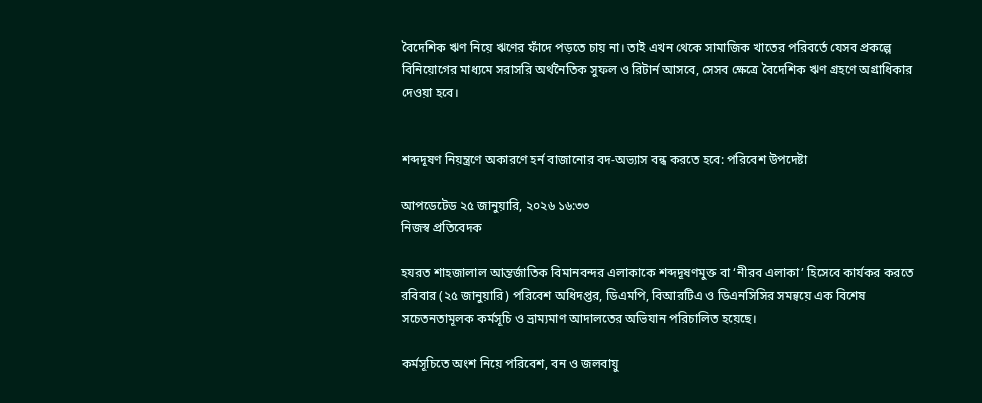বৈদেশিক ঋণ নিয়ে ঋণের ফাঁদে পড়তে চায় না। তাই এখন থেকে সামাজিক খাতের পরিবর্তে যেসব প্রকল্পে বিনিয়োগের মাধ্যমে সরাসরি অর্থনৈতিক সুফল ও রিটার্ন আসবে, সেসব ক্ষেত্রে বৈদেশিক ঋণ গ্রহণে অগ্রাধিকার দেওয়া হবে।


শব্দদূষণ নিয়ন্ত্রণে অকারণে হর্ন বাজানোর বদ-অভ্যাস বন্ধ করতে হবে: পরিবেশ উপদেষ্টা

আপডেটেড ২৫ জানুয়ারি, ২০২৬ ১৬:৩৩
নিজস্ব প্রতিবেদক

হযরত শাহজালাল আন্তর্জাতিক বিমানবন্দর এলাকাকে শব্দদূষণমুক্ত বা ‘নীরব এলাকা’ হিসেবে কার্যকর করতে রবিবার (২৫ জানুয়ারি) পরিবেশ অধিদপ্তর, ডিএমপি, বিআরটিএ ও ডিএনসিসির সমন্বয়ে এক বিশেষ সচেতনতামূলক কর্মসূচি ও ভ্রাম্যমাণ আদালতের অভিযান পরিচালিত হয়েছে।

কর্মসূচিতে অংশ নিয়ে পরিবেশ, বন ও জলবায়ু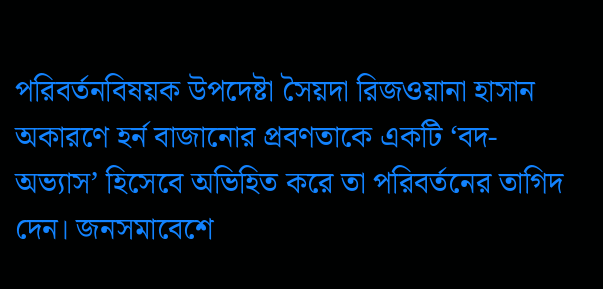পরিবর্তনবিষয়ক উপদেষ্টা সৈয়দা রিজওয়ানা হাসান অকারণে হর্ন বাজানোর প্রবণতাকে একটি ‘বদ-অভ্যাস’ হিসেবে অভিহিত করে তা পরিবর্তনের তাগিদ দেন। জনসমাবেশে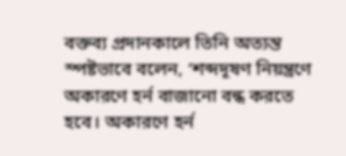বক্তব্য প্রদানকালে তিনি অত্যন্ত স্পষ্টভাবে বলেন, ‘শব্দদূষণ নিয়ন্ত্রণে অকারণে হর্ন বাজানো বন্ধ করতে হবে। অকারণে হর্ন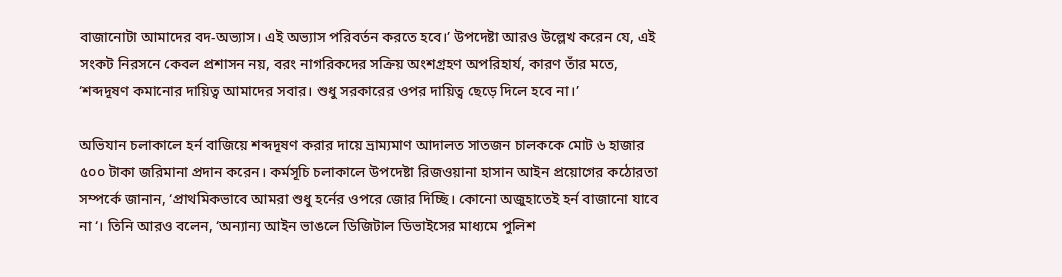বাজানোটা আমাদের বদ-অভ্যাস। এই অভ্যাস পরিবর্তন করতে হবে।’ উপদেষ্টা আরও উল্লেখ করেন যে, এই সংকট নিরসনে কেবল প্রশাসন নয়, বরং নাগরিকদের সক্রিয় অংশগ্রহণ অপরিহার্য, কারণ তাঁর মতে, ‘শব্দদূষণ কমানোর দায়িত্ব আমাদের সবার। শুধু সরকারের ওপর দায়িত্ব ছেড়ে দিলে হবে না।’

অভিযান চলাকালে হর্ন বাজিয়ে শব্দদূষণ করার দায়ে ভ্রাম্যমাণ আদালত সাতজন চালককে মোট ৬ হাজার ৫০০ টাকা জরিমানা প্রদান করেন। কর্মসূচি চলাকালে উপদেষ্টা রিজওয়ানা হাসান আইন প্রয়োগের কঠোরতা সম্পর্কে জানান, ‘প্রাথমিকভাবে আমরা শুধু হর্নের ওপরে জোর দিচ্ছি। কোনো অজুহাতেই হর্ন বাজানো যাবে না ‘। তিনি আরও বলেন, ‘অন্যান্য আইন ভাঙলে ডিজিটাল ডিভাইসের মাধ্যমে পুলিশ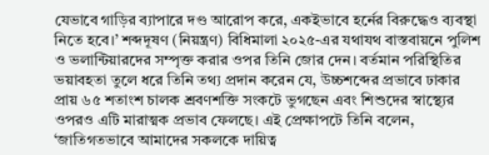যেভাবে গাড়ির ব্যাপারে দণ্ড আরোপ করে, একইভাবে হর্নের বিরুদ্ধেও ব্যবস্থা নিতে হবে।’ শব্দদূষণ (নিয়ন্ত্রণ) বিধিমালা ২০২৫-এর যথাযথ বাস্তবায়নে পুলিশ ও ভলান্টিয়ারদের সম্পৃক্ত করার ওপর তিনি জোর দেন। বর্তমান পরিস্থিতির ভয়াবহতা তুলে ধরে তিনি তথ্য প্রদান করেন যে, উচ্চশব্দের প্রভাবে ঢাকার প্রায় ৬৫ শতাংশ চালক শ্রবণশক্তি সংকটে ভুগছেন এবং শিশুদের স্বাস্থ্যের ওপরও এটি মারাত্মক প্রভাব ফেলছে। এই প্রেক্ষাপটে তিনি বলেন, ‘জাতিগতভাবে আমাদের সকলকে দায়িত্ব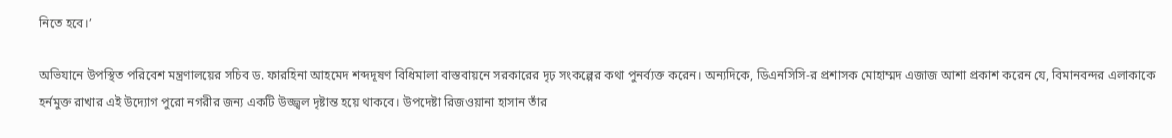নিতে হবে।’

অভিযানে উপস্থিত পরিবেশ মন্ত্রণালয়ের সচিব ড. ফারহিনা আহমেদ শব্দদূষণ বিধিমালা বাস্তবায়নে সরকারের দৃঢ় সংকল্পের কথা পুনর্ব্যক্ত করেন। অন্যদিকে, ডিএনসিসি-র প্রশাসক মোহাম্মদ এজাজ আশা প্রকাশ করেন যে, বিমানবন্দর এলাকাকে হর্নমুক্ত রাখার এই উদ্যোগ পুরো নগরীর জন্য একটি উজ্জ্বল দৃষ্টান্ত হয়ে থাকবে। উপদেষ্টা রিজওয়ানা হাসান তাঁর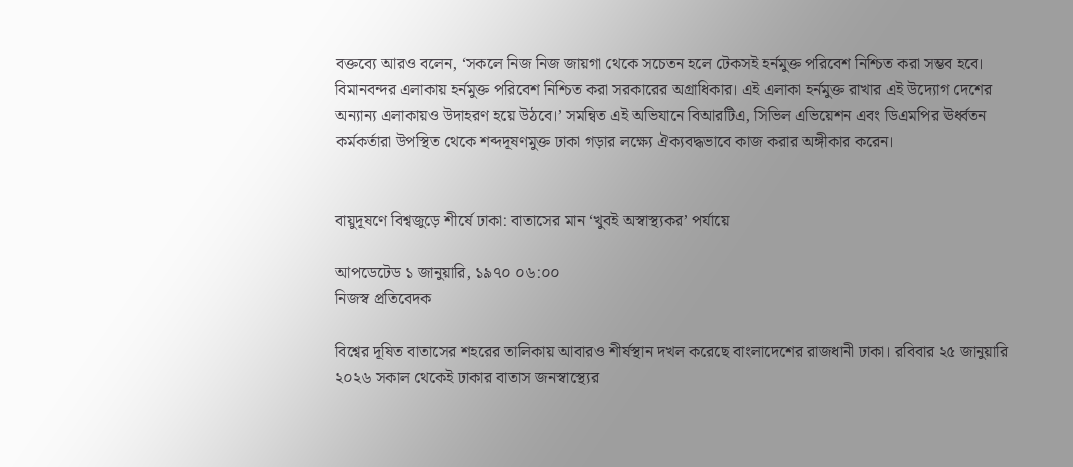বক্তব্যে আরও বলেন, ‘সকলে নিজ নিজ জায়গা থেকে সচেতন হলে টেকসই হর্নমুক্ত পরিবেশ নিশ্চিত করা সম্ভব হবে। বিমানবন্দর এলাকায় হর্নমুক্ত পরিবেশ নিশ্চিত করা সরকারের অগ্রাধিকার। এই এলাকা হর্নমুক্ত রাখার এই উদ্যোগ দেশের অন্যান্য এলাকায়ও উদাহরণ হয়ে উঠবে।’ সমন্বিত এই অভিযানে বিআরটিএ, সিভিল এভিয়েশন এবং ডিএমপির ঊর্ধ্বতন কর্মকর্তারা উপস্থিত থেকে শব্দদূষণমুক্ত ঢাকা গড়ার লক্ষ্যে ঐক্যবদ্ধভাবে কাজ করার অঙ্গীকার করেন।


বায়ুদূষণে বিশ্বজুড়ে শীর্ষে ঢাকা: বাতাসের মান ‘খুবই অস্বাস্থ্যকর’ পর্যায়ে

আপডেটেড ১ জানুয়ারি, ১৯৭০ ০৬:০০
নিজস্ব প্রতিবেদক

বিশ্বের দূষিত বাতাসের শহরের তালিকায় আবারও শীর্ষস্থান দখল করেছে বাংলাদেশের রাজধানী ঢাকা। রবিবার ২৫ জানুয়ারি ২০২৬ সকাল থেকেই ঢাকার বাতাস জনস্বাস্থ্যের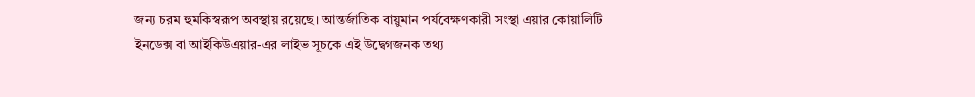জন্য চরম হুমকিস্বরূপ অবস্থায় রয়েছে। আন্তর্জাতিক বায়ুমান পর্যবেক্ষণকারী সংস্থা এয়ার কোয়ালিটি ইনডেক্স বা আইকিউএয়ার-এর লাইভ সূচকে এই উদ্বেগজনক তথ্য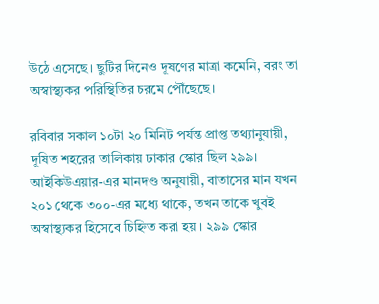উঠে এসেছে। ছুটির দিনেও দূষণের মাত্রা কমেনি, বরং তা অস্বাস্থ্যকর পরিস্থিতির চরমে পৌঁছেছে।

রবিবার সকাল ১০টা ২০ মিনিট পর্যন্ত প্রাপ্ত তথ্যানুযায়ী, দূষিত শহরের তালিকায় ঢাকার স্কোর ছিল ২৯৯। আইকিউএয়ার-এর মানদণ্ড অনুযায়ী, বাতাসের মান যখন ২০১ থেকে ৩০০-এর মধ্যে থাকে, তখন তাকে খুবই অস্বাস্থ্যকর হিসেবে চিহ্নিত করা হয়। ২৯৯ স্কোর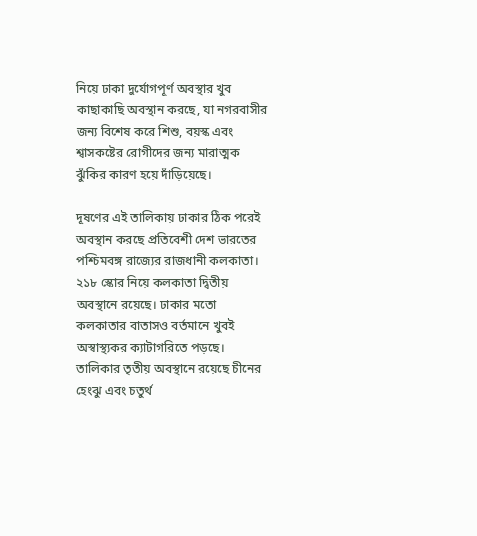নিয়ে ঢাকা দুর্যোগপূর্ণ অবস্থার খুব কাছাকাছি অবস্থান করছে, যা নগরবাসীর জন্য বিশেষ করে শিশু, বয়স্ক এবং শ্বাসকষ্টের রোগীদের জন্য মারাত্মক ঝুঁকির কারণ হয়ে দাঁড়িয়েছে।

দূষণের এই তালিকায় ঢাকার ঠিক পরেই অবস্থান করছে প্রতিবেশী দেশ ভারতের পশ্চিমবঙ্গ রাজ্যের রাজধানী কলকাতা। ২১৮ স্কোর নিয়ে কলকাতা দ্বিতীয় অবস্থানে রয়েছে। ঢাকার মতো কলকাতার বাতাসও বর্তমানে খুবই অস্বাস্থ্যকর ক্যাটাগরিতে পড়ছে। তালিকার তৃতীয় অবস্থানে রয়েছে চীনের হেংঝু এবং চতুর্থ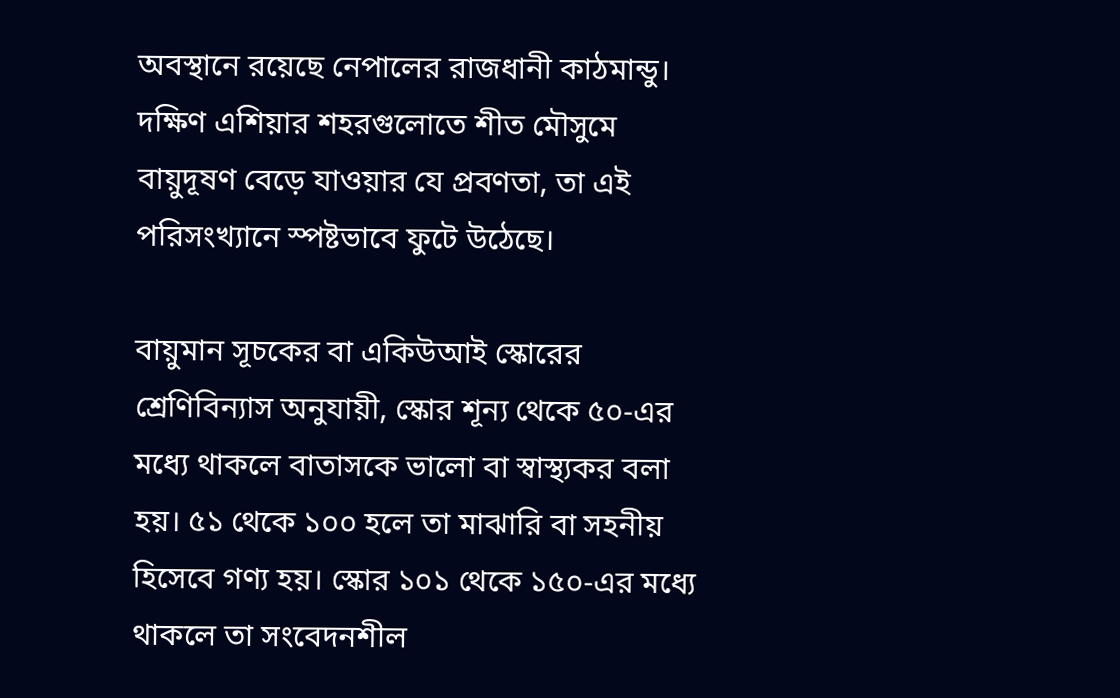অবস্থানে রয়েছে নেপালের রাজধানী কাঠমান্ডু। দক্ষিণ এশিয়ার শহরগুলোতে শীত মৌসুমে বায়ুদূষণ বেড়ে যাওয়ার যে প্রবণতা, তা এই পরিসংখ্যানে স্পষ্টভাবে ফুটে উঠেছে।

বায়ুমান সূচকের বা একিউআই স্কোরের শ্রেণিবিন্যাস অনুযায়ী, স্কোর শূন্য থেকে ৫০-এর মধ্যে থাকলে বাতাসকে ভালো বা স্বাস্থ্যকর বলা হয়। ৫১ থেকে ১০০ হলে তা মাঝারি বা সহনীয় হিসেবে গণ্য হয়। স্কোর ১০১ থেকে ১৫০-এর মধ্যে থাকলে তা সংবেদনশীল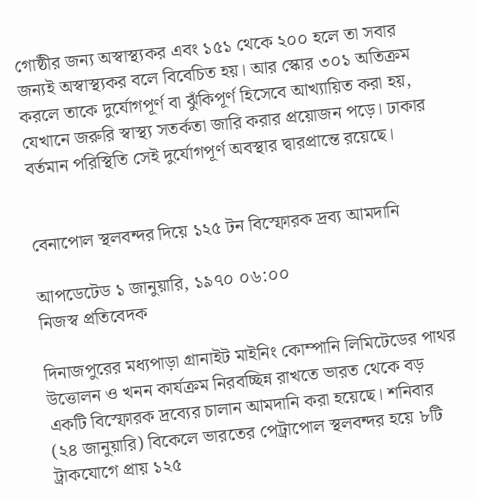গোষ্ঠীর জন্য অস্বাস্থ্যকর এবং ১৫১ থেকে ২০০ হলে তা সবার জন্যই অস্বাস্থ্যকর বলে বিবেচিত হয়। আর স্কোর ৩০১ অতিক্রম করলে তাকে দুর্যোগপূর্ণ বা ঝুঁকিপূর্ণ হিসেবে আখ্যায়িত করা হয়, যেখানে জরুরি স্বাস্থ্য সতর্কতা জারি করার প্রয়োজন পড়ে। ঢাকার বর্তমান পরিস্থিতি সেই দুর্যোগপূর্ণ অবস্থার দ্বারপ্রান্তে রয়েছে।


বেনাপোল স্থলবন্দর দিয়ে ১২৫ টন বিস্ফোরক দ্রব্য আমদানি

আপডেটেড ১ জানুয়ারি, ১৯৭০ ০৬:০০
নিজস্ব প্রতিবেদক

দিনাজপুরের মধ্যপাড়া গ্রানাইট মাইনিং কোম্পানি লিমিটেডের পাথর উত্তোলন ও খনন কার্যক্রম নিরবচ্ছিন্ন রাখতে ভারত থেকে বড় একটি বিস্ফোরক দ্রব্যের চালান আমদানি করা হয়েছে। শনিবার (২৪ জানুয়ারি) বিকেলে ভারতের পেট্রাপোল স্থলবন্দর হয়ে ৮টি ট্রাকযোগে প্রায় ১২৫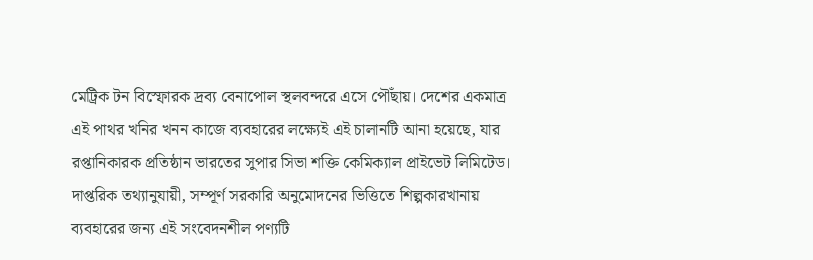মেট্রিক টন বিস্ফোরক দ্রব্য বেনাপোল স্থলবন্দরে এসে পৌঁছায়। দেশের একমাত্র এই পাথর খনির খনন কাজে ব্যবহারের লক্ষ্যেই এই চালানটি আনা হয়েছে, যার রপ্তানিকারক প্রতিষ্ঠান ভারতের সুপার সিভা শক্তি কেমিক্যাল প্রাইভেট লিমিটেড। দাপ্তরিক তথ্যানুযায়ী, সম্পূর্ণ সরকারি অনুমোদনের ভিত্তিতে শিল্পকারখানায় ব্যবহারের জন্য এই সংবেদনশীল পণ্যটি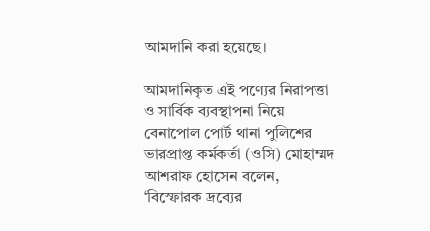আমদানি করা হয়েছে।

আমদানিকৃত এই পণ্যের নিরাপত্তা ও সার্বিক ব্যবস্থাপনা নিয়ে বেনাপোল পোর্ট থানা পুলিশের ভারপ্রাপ্ত কর্মকর্তা (ওসি) মোহাম্মদ আশরাফ হোসেন বলেন, ‘বিস্ফোরক দ্রব্যের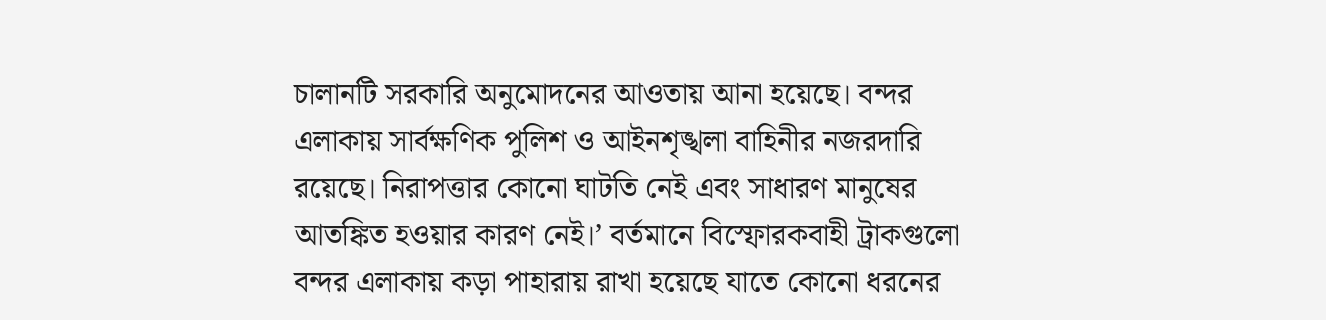চালানটি সরকারি অনুমোদনের আওতায় আনা হয়েছে। বন্দর এলাকায় সার্বক্ষণিক পুলিশ ও আইনশৃঙ্খলা বাহিনীর নজরদারি রয়েছে। নিরাপত্তার কোনো ঘাটতি নেই এবং সাধারণ মানুষের আতঙ্কিত হওয়ার কারণ নেই।’ বর্তমানে বিস্ফোরকবাহী ট্রাকগুলো বন্দর এলাকায় কড়া পাহারায় রাখা হয়েছে যাতে কোনো ধরনের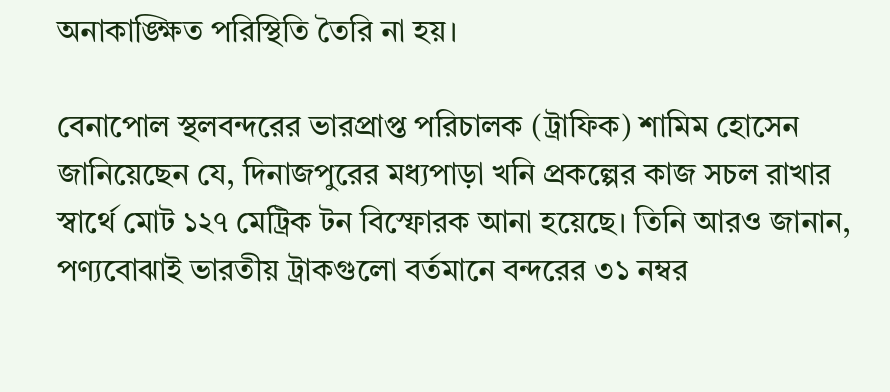অনাকাঙ্ক্ষিত পরিস্থিতি তৈরি না হয়।

বেনাপোল স্থলবন্দরের ভারপ্রাপ্ত পরিচালক (ট্রাফিক) শামিম হোসেন জানিয়েছেন যে, দিনাজপুরের মধ্যপাড়া খনি প্রকল্পের কাজ সচল রাখার স্বার্থে মোট ১২৭ মেট্রিক টন বিস্ফোরক আনা হয়েছে। তিনি আরও জানান, পণ্যবোঝাই ভারতীয় ট্রাকগুলো বর্তমানে বন্দরের ৩১ নম্বর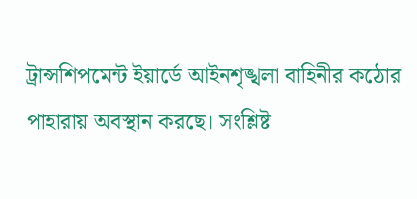ট্রান্সশিপমেন্ট ইয়ার্ডে আইনশৃঙ্খলা বাহিনীর কঠোর পাহারায় অবস্থান করছে। সংশ্লিষ্ট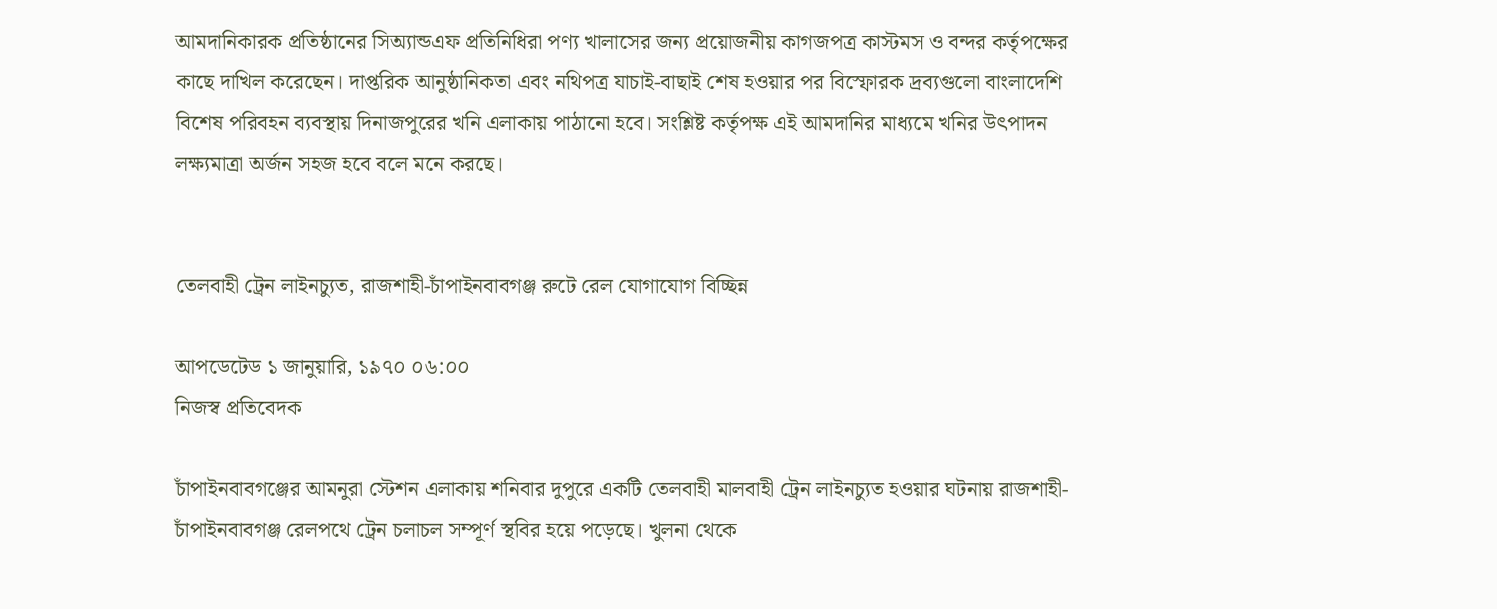আমদানিকারক প্রতিষ্ঠানের সিঅ্যান্ডএফ প্রতিনিধিরা পণ্য খালাসের জন্য প্রয়োজনীয় কাগজপত্র কাস্টমস ও বন্দর কর্তৃপক্ষের কাছে দাখিল করেছেন। দাপ্তরিক আনুষ্ঠানিকতা এবং নথিপত্র যাচাই-বাছাই শেষ হওয়ার পর বিস্ফোরক দ্রব্যগুলো বাংলাদেশি বিশেষ পরিবহন ব্যবস্থায় দিনাজপুরের খনি এলাকায় পাঠানো হবে। সংশ্লিষ্ট কর্তৃপক্ষ এই আমদানির মাধ্যমে খনির উৎপাদন লক্ষ্যমাত্রা অর্জন সহজ হবে বলে মনে করছে।


তেলবাহী ট্রেন লাইনচ্যুত, রাজশাহী-চাঁপাইনবাবগঞ্জ রুটে রেল যোগাযোগ বিচ্ছিন্ন

আপডেটেড ১ জানুয়ারি, ১৯৭০ ০৬:০০
নিজস্ব প্রতিবেদক

চাঁপাইনবাবগঞ্জের আমনুরা স্টেশন এলাকায় শনিবার দুপুরে একটি তেলবাহী মালবাহী ট্রেন লাইনচ্যুত হওয়ার ঘটনায় রাজশাহী-চাঁপাইনবাবগঞ্জ রেলপথে ট্রেন চলাচল সম্পূর্ণ স্থবির হয়ে পড়েছে। খুলনা থেকে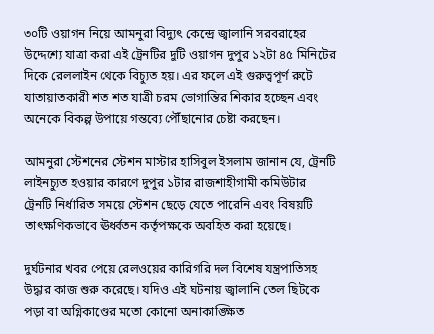৩০টি ওয়াগন নিয়ে আমনুরা বিদ্যুৎ কেন্দ্রে জ্বালানি সরবরাহের উদ্দেশ্যে যাত্রা করা এই ট্রেনটির দুটি ওয়াগন দুপুর ১২টা ৪৫ মিনিটের দিকে রেললাইন থেকে বিচ্যুত হয়। এর ফলে এই গুরুত্বপূর্ণ রুটে যাতায়াতকারী শত শত যাত্রী চরম ভোগান্তির শিকার হচ্ছেন এবং অনেকে বিকল্প উপায়ে গন্তব্যে পৌঁছানোর চেষ্টা করছেন।

আমনুরা স্টেশনের স্টেশন মাস্টার হাসিবুল ইসলাম জানান যে, ট্রেনটি লাইনচ্যুত হওয়ার কারণে দুপুর ১টার রাজশাহীগামী কমিউটার ট্রেনটি নির্ধারিত সময়ে স্টেশন ছেড়ে যেতে পারেনি এবং বিষয়টি তাৎক্ষণিকভাবে ঊর্ধ্বতন কর্তৃপক্ষকে অবহিত করা হয়েছে।

দুর্ঘটনার খবর পেয়ে রেলওয়ের কারিগরি দল বিশেষ যন্ত্রপাতিসহ উদ্ধার কাজ শুরু করেছে। যদিও এই ঘটনায় জ্বালানি তেল ছিটকে পড়া বা অগ্নিকাণ্ডের মতো কোনো অনাকাঙ্ক্ষিত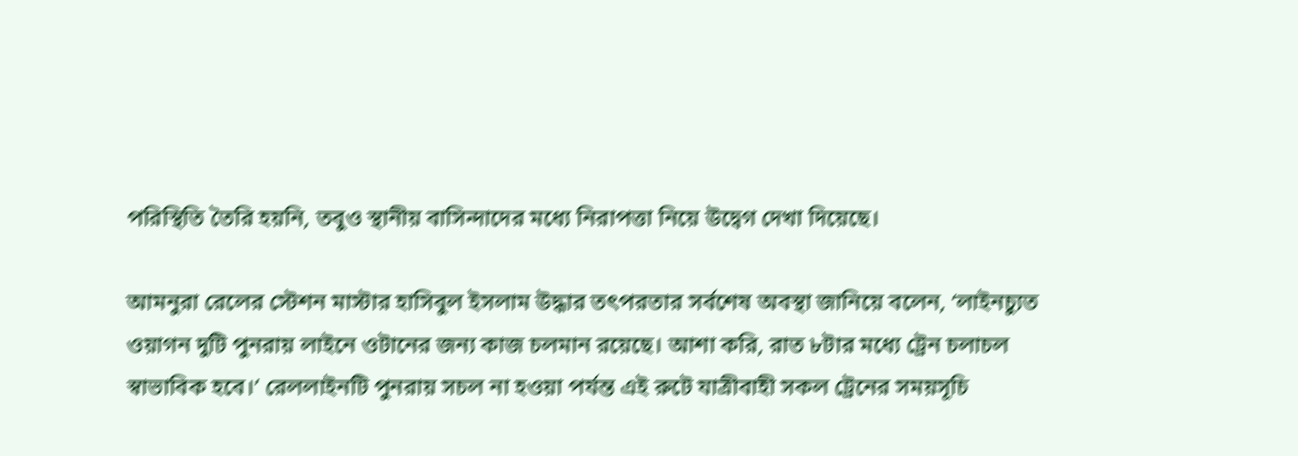পরিস্থিতি তৈরি হয়নি, তবুও স্থানীয় বাসিন্দাদের মধ্যে নিরাপত্তা নিয়ে উদ্বেগ দেখা দিয়েছে।

আমনুরা রেলের স্টেশন মাস্টার হাসিবুল ইসলাম উদ্ধার তৎপরতার সর্বশেষ অবস্থা জানিয়ে বলেন, ‘লাইনচ্যুত ওয়াগন দুটি পুনরায় লাইনে ওটানের জন্য কাজ চলমান রয়েছে। আশা করি, রাত ৮টার মধ্যে ট্রেন চলাচল স্বাভাবিক হবে।’ রেললাইনটি পুনরায় সচল না হওয়া পর্যন্ত এই রুটে যাত্রীবাহী সকল ট্রেনের সময়সূচি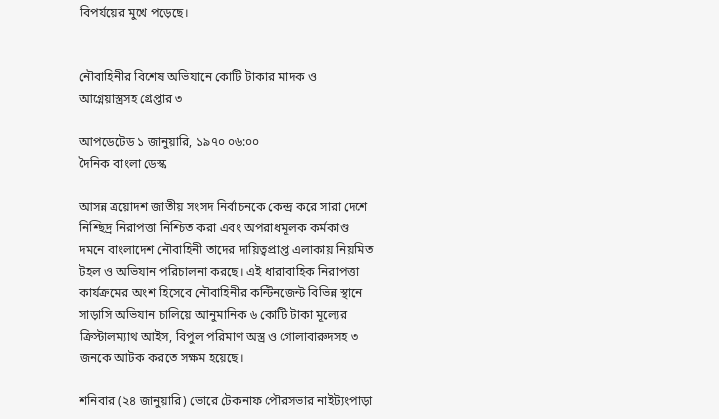বিপর্যয়ের মুখে পড়েছে।


নৌবাহিনীর বিশেষ অভিযানে কোটি টাকার মাদক ও আগ্নেয়াস্ত্রসহ গ্রেপ্তার ৩

আপডেটেড ১ জানুয়ারি, ১৯৭০ ০৬:০০
দৈনিক বাংলা ডেস্ক

আসন্ন ত্রয়োদশ জাতীয় সংসদ নির্বাচনকে কেন্দ্র করে সারা দেশে নিশ্ছিদ্র নিরাপত্তা নিশ্চিত করা এবং অপরাধমূলক কর্মকাণ্ড দমনে বাংলাদেশ নৌবাহিনী তাদের দায়িত্বপ্রাপ্ত এলাকায় নিয়মিত টহল ও অভিযান পরিচালনা করছে। এই ধারাবাহিক নিরাপত্তা কার্যক্রমের অংশ হিসেবে নৌবাহিনীর কন্টিনজেন্ট বিভিন্ন স্থানে সাড়াসি অভিযান চালিয়ে আনুমানিক ৬ কোটি টাকা মূল্যের ক্রিস্টালম্যাথ আইস, বিপুল পরিমাণ অস্ত্র ও গোলাবারুদসহ ৩ জনকে আটক করতে সক্ষম হয়েছে।

শনিবার (২৪ জানুয়ারি) ভোরে টেকনাফ পৌরসভার নাইট্যংপাড়া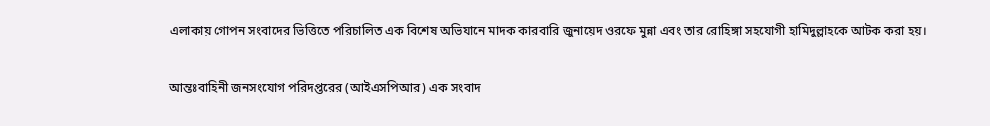এলাকায় গোপন সংবাদের ভিত্তিতে পরিচালিত এক বিশেষ অভিযানে মাদক কারবারি জুনায়েদ ওরফে মুন্না এবং তার রোহিঙ্গা সহযোগী হামিদুল্লাহকে আটক করা হয়।

আন্তঃবাহিনী জনসংযোগ পরিদপ্তরের (আইএসপিআর) এক সংবাদ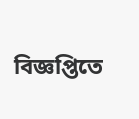বিজ্ঞপ্তিতে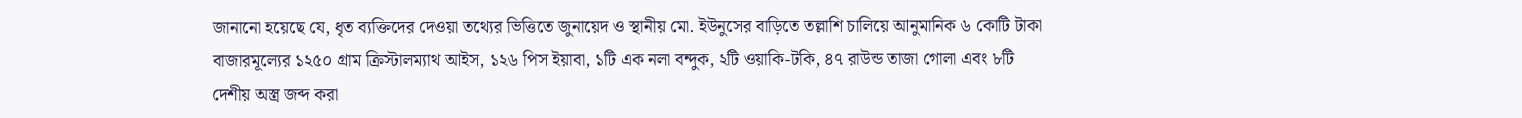জানানো হয়েছে যে, ধৃত ব্যক্তিদের দেওয়া তথ্যের ভিত্তিতে জুনায়েদ ও স্থানীয় মো. ইউনুসের বাড়িতে তল্লাশি চালিয়ে আনুমানিক ৬ কোটি টাকা বাজারমূল্যের ১২৫০ গ্রাম ক্রিস্টালম্যাথ আইস, ১২৬ পিস ইয়াবা, ১টি এক নলা বন্দুক, ২টি ওয়াকি-টকি, ৪৭ রাউন্ড তাজা গোলা এবং ৮টি দেশীয় অস্ত্র জব্দ করা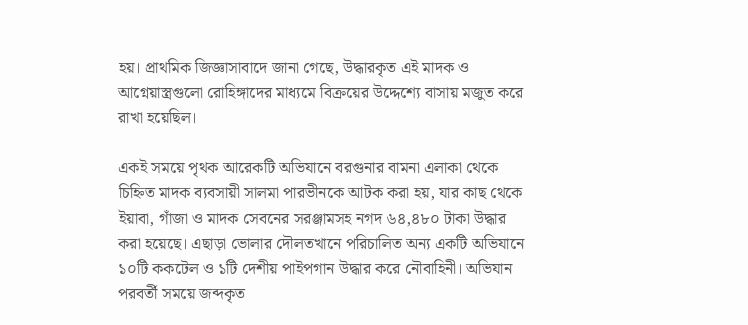হয়। প্রাথমিক জিজ্ঞাসাবাদে জানা গেছে, উদ্ধারকৃত এই মাদক ও আগ্নেয়াস্ত্রগুলো রোহিঙ্গাদের মাধ্যমে বিক্রয়ের উদ্দেশ্যে বাসায় মজুত করে রাখা হয়েছিল।

একই সময়ে পৃথক আরেকটি অভিযানে বরগুনার বামনা এলাকা থেকে চিহ্নিত মাদক ব্যবসায়ী সালমা পারভীনকে আটক করা হয়, যার কাছ থেকে ইয়াবা, গাঁজা ও মাদক সেবনের সরঞ্জামসহ নগদ ৬৪,৪৮০ টাকা উদ্ধার করা হয়েছে। এছাড়া ভোলার দৌলতখানে পরিচালিত অন্য একটি অভিযানে ১০টি ককটেল ও ১টি দেশীয় পাইপগান উদ্ধার করে নৌবাহিনী। অভিযান পরবর্তী সময়ে জব্দকৃত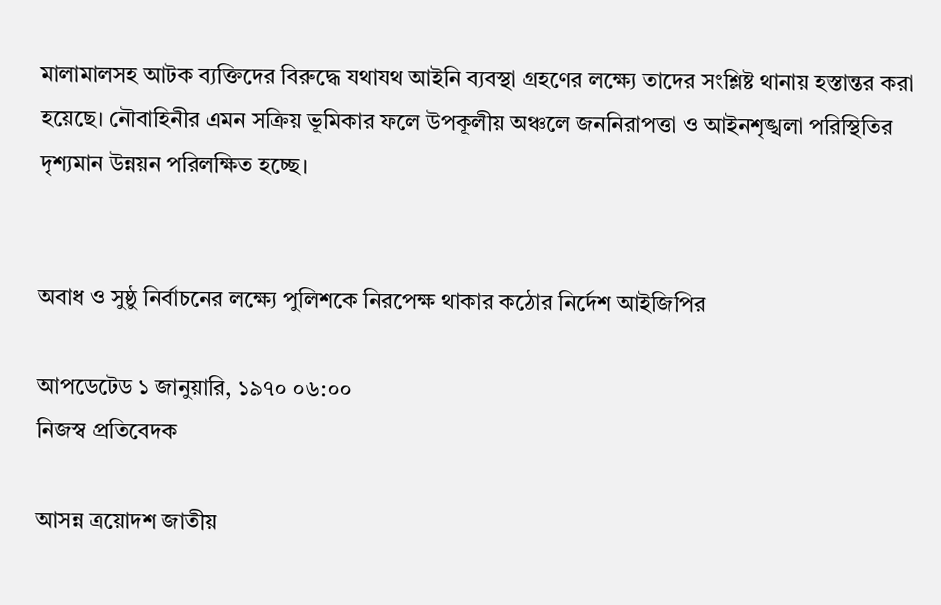মালামালসহ আটক ব্যক্তিদের বিরুদ্ধে যথাযথ আইনি ব্যবস্থা গ্রহণের লক্ষ্যে তাদের সংশ্লিষ্ট থানায় হস্তান্তর করা হয়েছে। নৌবাহিনীর এমন সক্রিয় ভূমিকার ফলে উপকূলীয় অঞ্চলে জননিরাপত্তা ও আইনশৃঙ্খলা পরিস্থিতির দৃশ্যমান উন্নয়ন পরিলক্ষিত হচ্ছে।


অবাধ ও সুষ্ঠু নির্বাচনের লক্ষ্যে পুলিশকে নিরপেক্ষ থাকার কঠোর নির্দেশ আইজিপির

আপডেটেড ১ জানুয়ারি, ১৯৭০ ০৬:০০
নিজস্ব প্রতিবেদক

আসন্ন ত্রয়োদশ জাতীয়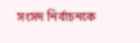সংসদ নির্বাচনকে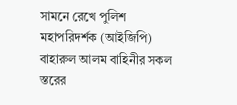সামনে রেখে পুলিশ মহাপরিদর্শক (আইজিপি) বাহারুল আলম বাহিনীর সকল স্তরের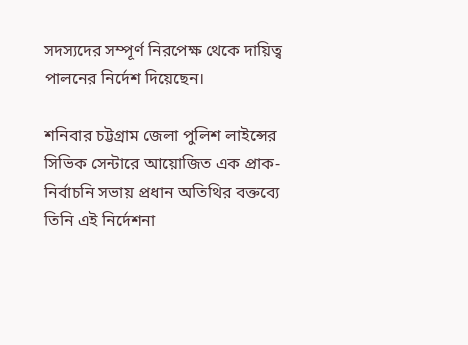সদস্যদের সম্পূর্ণ নিরপেক্ষ থেকে দায়িত্ব পালনের নির্দেশ দিয়েছেন।

শনিবার চট্টগ্রাম জেলা পুলিশ লাইন্সের সিভিক সেন্টারে আয়োজিত এক প্রাক-নির্বাচনি সভায় প্রধান অতিথির বক্তব্যে তিনি এই নির্দেশনা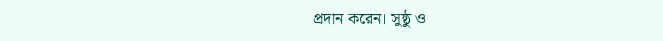প্রদান করেন। সুষ্ঠু ও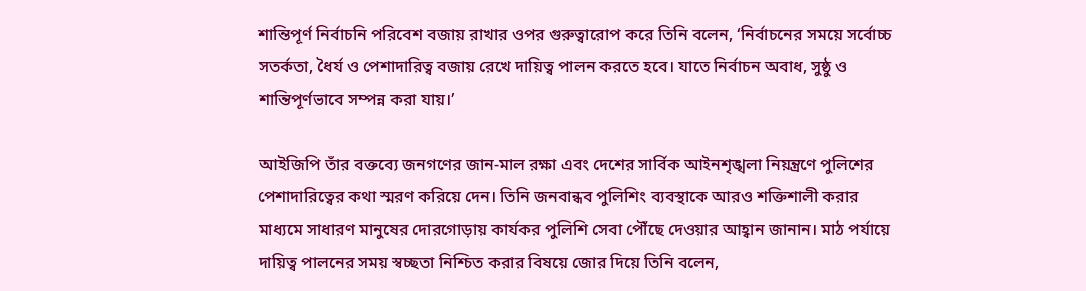শান্তিপূর্ণ নির্বাচনি পরিবেশ বজায় রাখার ওপর গুরুত্বারোপ করে তিনি বলেন, ‘নির্বাচনের সময়ে সর্বোচ্চ সতর্কতা, ধৈর্য ও পেশাদারিত্ব বজায় রেখে দায়িত্ব পালন করতে হবে। যাতে নির্বাচন অবাধ, সুষ্ঠু ও শান্তিপূর্ণভাবে সম্পন্ন করা যায়।’

আইজিপি তাঁর বক্তব্যে জনগণের জান-মাল রক্ষা এবং দেশের সার্বিক আইনশৃঙ্খলা নিয়ন্ত্রণে পুলিশের পেশাদারিত্বের কথা স্মরণ করিয়ে দেন। তিনি জনবান্ধব পুলিশিং ব্যবস্থাকে আরও শক্তিশালী করার মাধ্যমে সাধারণ মানুষের দোরগোড়ায় কার্যকর পুলিশি সেবা পৌঁছে দেওয়ার আহ্বান জানান। মাঠ পর্যায়ে দায়িত্ব পালনের সময় স্বচ্ছতা নিশ্চিত করার বিষয়ে জোর দিয়ে তিনি বলেন,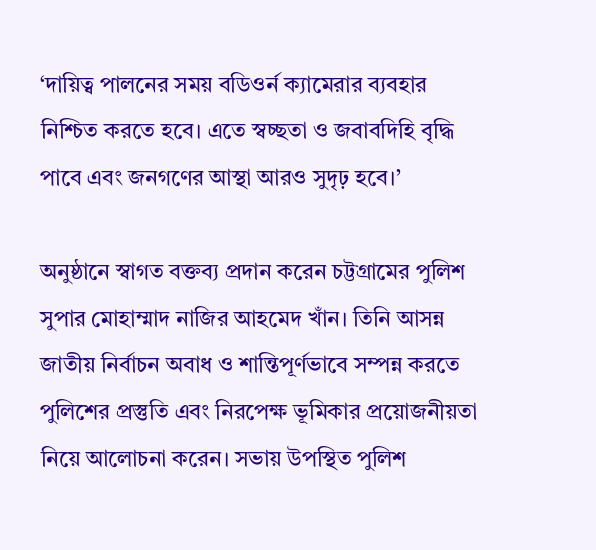‘দায়িত্ব পালনের সময় বডিওর্ন ক্যামেরার ব্যবহার নিশ্চিত করতে হবে। এতে স্বচ্ছতা ও জবাবদিহি বৃদ্ধি পাবে এবং জনগণের আস্থা আরও সুদৃঢ় হবে।’

অনুষ্ঠানে স্বাগত বক্তব্য প্রদান করেন চট্টগ্রামের পুলিশ সুপার মোহাম্মাদ নাজির আহমেদ খাঁন। তিনি আসন্ন জাতীয় নির্বাচন অবাধ ও শান্তিপূর্ণভাবে সম্পন্ন করতে পুলিশের প্রস্তুতি এবং নিরপেক্ষ ভূমিকার প্রয়োজনীয়তা নিয়ে আলোচনা করেন। সভায় উপস্থিত পুলিশ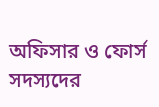অফিসার ও ফোর্স সদস্যদের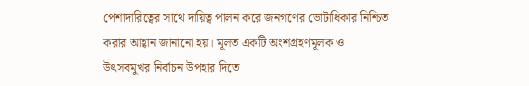পেশাদারিত্বের সাথে দায়িত্ব পালন করে জনগণের ভোটাধিকার নিশ্চিত করার আহ্বান জানানো হয়। মূলত একটি অংশগ্রহণমূলক ও উৎসবমুখর নির্বাচন উপহার দিতে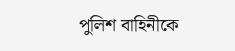পুলিশ বাহিনীকে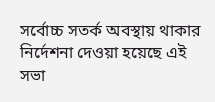সর্বোচ্চ সতর্ক অবস্থায় থাকার নির্দেশনা দেওয়া হয়েছে এই সভা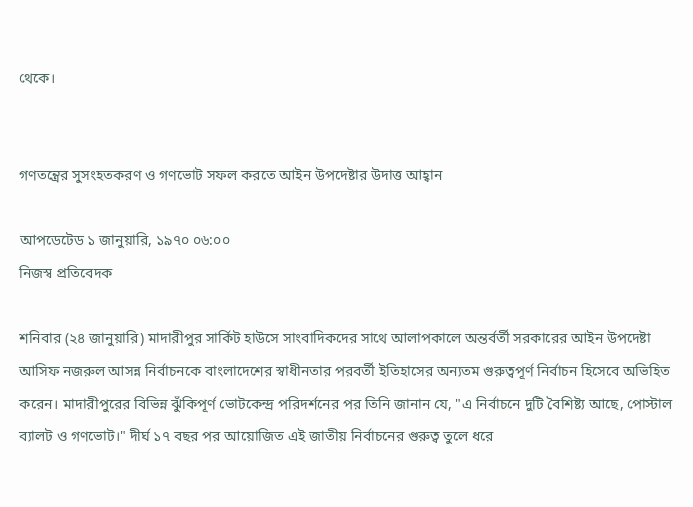থেকে।


গণতন্ত্রের সুসংহতকরণ ও গণভোট সফল করতে আইন উপদেষ্টার উদাত্ত আহ্বান

আপডেটেড ১ জানুয়ারি, ১৯৭০ ০৬:০০
নিজস্ব প্রতিবেদক

শনিবার (২৪ জানুয়ারি) মাদারীপুর সার্কিট হাউসে সাংবাদিকদের সাথে আলাপকালে অন্তর্বর্তী সরকারের আইন উপদেষ্টা আসিফ নজরুল আসন্ন নির্বাচনকে বাংলাদেশের স্বাধীনতার পরবর্তী ইতিহাসের অন্যতম গুরুত্বপূর্ণ নির্বাচন হিসেবে অভিহিত করেন। মাদারীপুরের বিভিন্ন ঝুঁকিপূর্ণ ভোটকেন্দ্র পরিদর্শনের পর তিনি জানান যে, "এ নির্বাচনে দুটি বৈশিষ্ট্য আছে, পোস্টাল ব্যালট ও গণভোট।" দীর্ঘ ১৭ বছর পর আয়োজিত এই জাতীয় নির্বাচনের গুরুত্ব তুলে ধরে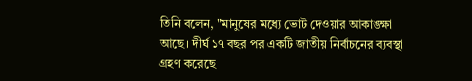তিনি বলেন, "মানুষের মধ্যে ভোট দেওয়ার আকাঙ্ক্ষা আছে। দীর্ঘ ১৭ বছর পর একটি জাতীয় নির্বাচনের ব্যবস্থা গ্রহণ করেছে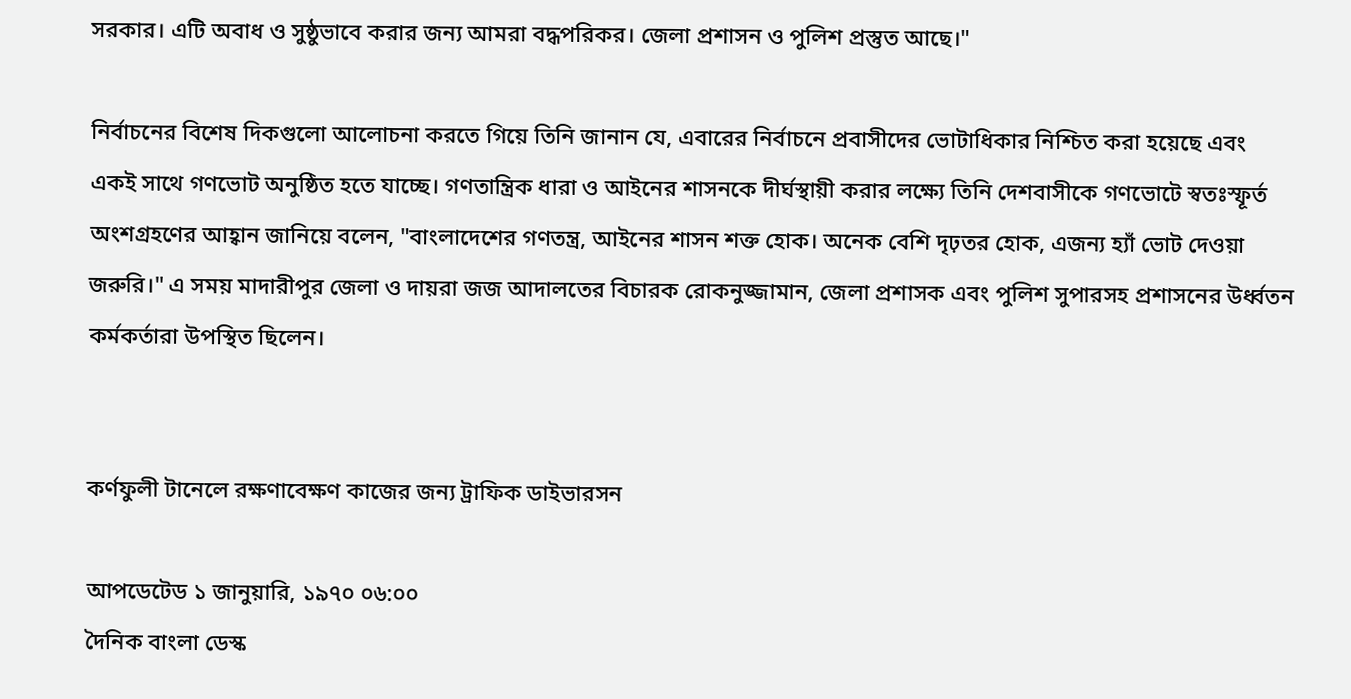সরকার। এটি অবাধ ও সুষ্ঠুভাবে করার জন্য আমরা বদ্ধপরিকর। জেলা প্রশাসন ও পুলিশ প্রস্তুত আছে।"

নির্বাচনের বিশেষ দিকগুলো আলোচনা করতে গিয়ে তিনি জানান যে, এবারের নির্বাচনে প্রবাসীদের ভোটাধিকার নিশ্চিত করা হয়েছে এবং একই সাথে গণভোট অনুষ্ঠিত হতে যাচ্ছে। গণতান্ত্রিক ধারা ও আইনের শাসনকে দীর্ঘস্থায়ী করার লক্ষ্যে তিনি দেশবাসীকে গণভোটে স্বতঃস্ফূর্ত অংশগ্রহণের আহ্বান জানিয়ে বলেন, "বাংলাদেশের গণতন্ত্র, আইনের শাসন শক্ত হোক। অনেক বেশি দৃঢ়তর হোক, এজন্য হ্যাঁ ভোট দেওয়া জরুরি।" এ সময় মাদারীপুর জেলা ও দায়রা জজ আদালতের বিচারক রোকনুজ্জামান, জেলা প্রশাসক এবং পুলিশ সুপারসহ প্রশাসনের উর্ধ্বতন কর্মকর্তারা উপস্থিত ছিলেন।


কর্ণফুলী টানেলে রক্ষণাবেক্ষণ কাজের জন্য ট্রাফিক ডাইভারসন

আপডেটেড ১ জানুয়ারি, ১৯৭০ ০৬:০০
দৈনিক বাংলা ডেস্ক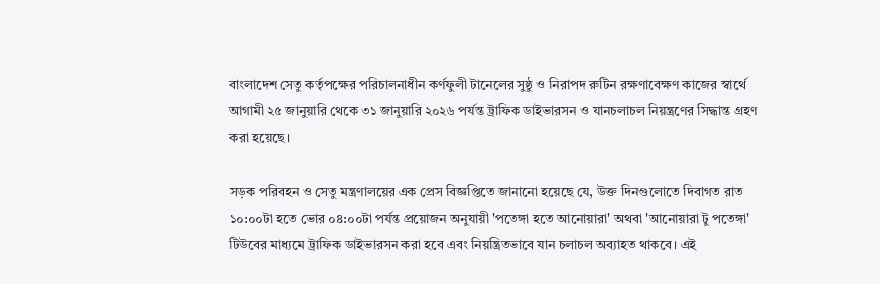বাংলাদেশ সেতু কর্তৃপক্ষের পরিচালনাধীন কর্ণফুলী টানেলের সুষ্ঠু ও নিরাপদ রুটিন রক্ষণাবেক্ষণ কাজের স্বার্থে আগামী ২৫ জানুয়ারি থেকে ৩১ জানুয়ারি ২০২৬ পর্যন্ত ট্রাফিক ডাইভারসন ও যানচলাচল নিয়ন্ত্রণের সিদ্ধান্ত গ্রহণ করা হয়েছে।

সড়ক পরিবহন ও সেতু মন্ত্রণালয়ের এক প্রেস বিজ্ঞপ্তিতে জানানো হয়েছে যে, উক্ত দিনগুলোতে দিবাগত রাত ১০:০০টা হতে ভোর ০৪:০০টা পর্যন্ত প্রয়োজন অনুযায়ী 'পতেঙ্গা হতে আনোয়ারা' অথবা 'আনোয়ারা টু পতেঙ্গা' টিউবের মাধ্যমে ট্রাফিক ডাইভারসন করা হবে এবং নিয়ন্ত্রিতভাবে যান চলাচল অব্যাহত থাকবে। এই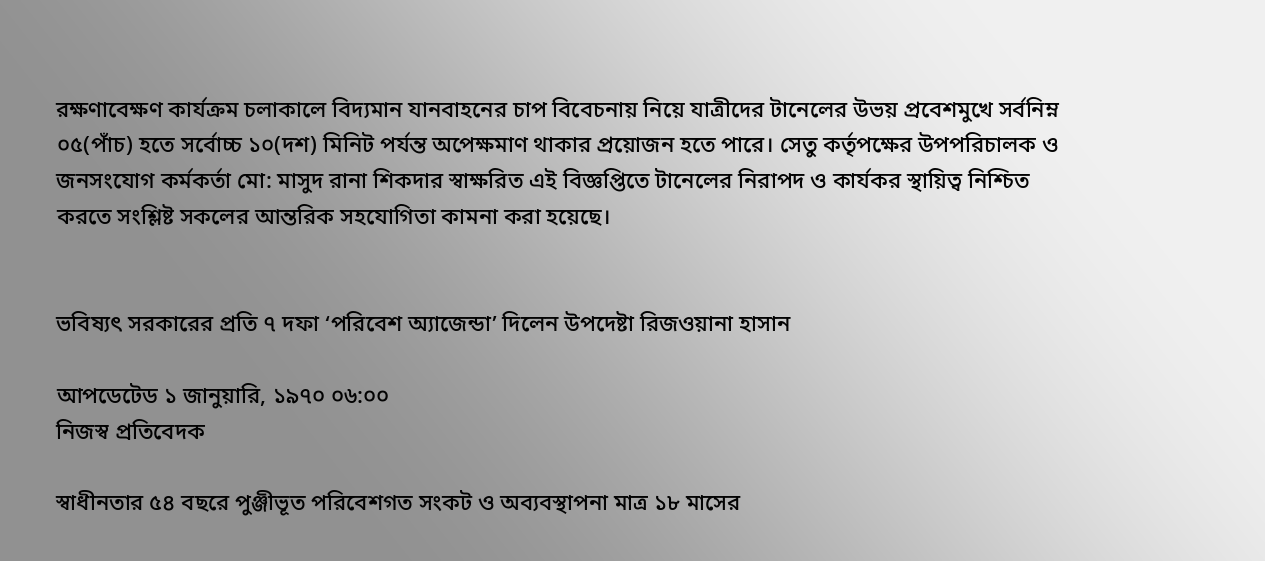রক্ষণাবেক্ষণ কার্যক্রম চলাকালে বিদ্যমান যানবাহনের চাপ বিবেচনায় নিয়ে যাত্রীদের টানেলের উভয় প্রবেশমুখে সর্বনিম্ন ০৫(পাঁচ) হতে সর্বোচ্চ ১০(দশ) মিনিট পর্যন্ত অপেক্ষমাণ থাকার প্রয়োজন হতে পারে। সেতু কর্তৃপক্ষের উপপরিচালক ও জনসংযোগ কর্মকর্তা মো: মাসুদ রানা শিকদার স্বাক্ষরিত এই বিজ্ঞপ্তিতে টানেলের নিরাপদ ও কার্যকর স্থায়িত্ব নিশ্চিত করতে সংশ্লিষ্ট সকলের আন্তরিক সহযোগিতা কামনা করা হয়েছে।


ভবিষ্যৎ সরকারের প্রতি ৭ দফা ‘পরিবেশ অ্যাজেন্ডা’ দিলেন উপদেষ্টা রিজওয়ানা হাসান

আপডেটেড ১ জানুয়ারি, ১৯৭০ ০৬:০০
নিজস্ব প্রতিবেদক

স্বাধীনতার ৫৪ বছরে পুঞ্জীভূত পরিবেশগত সংকট ও অব্যবস্থাপনা মাত্র ১৮ মাসের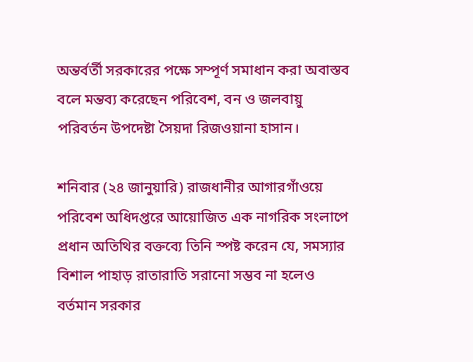অন্তর্বর্তী সরকারের পক্ষে সম্পূর্ণ সমাধান করা অবাস্তব বলে মন্তব্য করেছেন পরিবেশ, বন ও জলবায়ু পরিবর্তন উপদেষ্টা সৈয়দা রিজওয়ানা হাসান।

শনিবার (২৪ জানুয়ারি) রাজধানীর আগারগাঁওয়ে পরিবেশ অধিদপ্তরে আয়োজিত এক নাগরিক সংলাপে প্রধান অতিথির বক্তব্যে তিনি স্পষ্ট করেন যে, সমস্যার বিশাল পাহাড় রাতারাতি সরানো সম্ভব না হলেও বর্তমান সরকার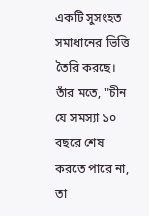একটি সুসংহত সমাধানের ভিত্তি তৈরি করছে। তাঁর মতে, "চীন যে সমস্যা ১০ বছরে শেষ করতে পারে না, তা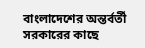বাংলাদেশের অন্তর্বর্তী সরকারের কাছে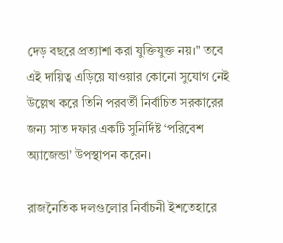দেড় বছরে প্রত্যাশা করা যুক্তিযুক্ত নয়।" তবে এই দায়িত্ব এড়িয়ে যাওয়ার কোনো সুযোগ নেই উল্লেখ করে তিনি পরবর্তী নির্বাচিত সরকারের জন্য সাত দফার একটি সুনির্দিষ্ট ‘পরিবেশ অ্যাজেন্ডা’ উপস্থাপন করেন।

রাজনৈতিক দলগুলোর নির্বাচনী ইশতেহারে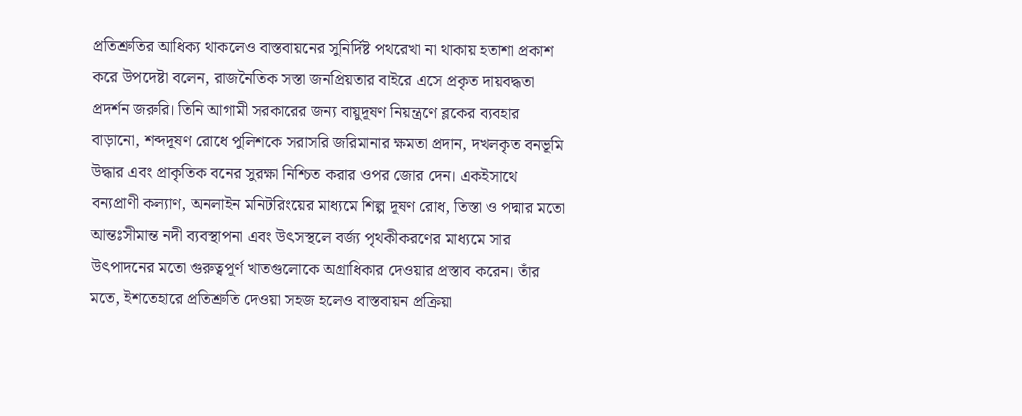প্রতিশ্রুতির আধিক্য থাকলেও বাস্তবায়নের সুনির্দিষ্ট পথরেখা না থাকায় হতাশা প্রকাশ করে উপদেষ্টা বলেন, রাজনৈতিক সস্তা জনপ্রিয়তার বাইরে এসে প্রকৃত দায়বদ্ধতা প্রদর্শন জরুরি। তিনি আগামী সরকারের জন্য বায়ুদূষণ নিয়ন্ত্রণে ব্লকের ব্যবহার বাড়ানো, শব্দদূষণ রোধে পুলিশকে সরাসরি জরিমানার ক্ষমতা প্রদান, দখলকৃত বনভূমি উদ্ধার এবং প্রাকৃতিক বনের সুরক্ষা নিশ্চিত করার ওপর জোর দেন। একইসাথে বন্যপ্রাণী কল্যাণ, অনলাইন মনিটরিংয়ের মাধ্যমে শিল্প দূষণ রোধ, তিস্তা ও পদ্মার মতো আন্তঃসীমান্ত নদী ব্যবস্থাপনা এবং উৎসস্থলে বর্জ্য পৃথকীকরণের মাধ্যমে সার উৎপাদনের মতো গুরুত্বপূর্ণ খাতগুলোকে অগ্রাধিকার দেওয়ার প্রস্তাব করেন। তাঁর মতে, ইশতেহারে প্রতিশ্রুতি দেওয়া সহজ হলেও বাস্তবায়ন প্রক্রিয়া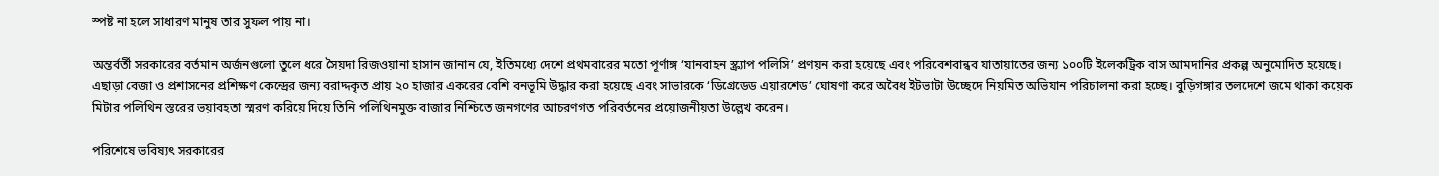স্পষ্ট না হলে সাধারণ মানুষ তার সুফল পায় না।

অন্তর্বর্তী সরকারের বর্তমান অর্জনগুলো তুলে ধরে সৈয়দা রিজওয়ানা হাসান জানান যে, ইতিমধ্যে দেশে প্রথমবারের মতো পূর্ণাঙ্গ ‘যানবাহন স্ক্র্যাপ পলিসি’ প্রণয়ন করা হয়েছে এবং পরিবেশবান্ধব যাতায়াতের জন্য ১০০টি ইলেকট্রিক বাস আমদানির প্রকল্প অনুমোদিত হয়েছে। এছাড়া বেজা ও প্রশাসনের প্রশিক্ষণ কেন্দ্রের জন্য বরাদ্দকৃত প্রায় ২০ হাজার একরের বেশি বনভূমি উদ্ধার করা হয়েছে এবং সাভারকে ‘ডিগ্রেডেড এয়ারশেড’ ঘোষণা করে অবৈধ ইটভাটা উচ্ছেদে নিয়মিত অভিযান পরিচালনা করা হচ্ছে। বুড়িগঙ্গার তলদেশে জমে থাকা কয়েক মিটার পলিথিন স্তরের ভয়াবহতা স্মরণ করিয়ে দিয়ে তিনি পলিথিনমুক্ত বাজার নিশ্চিতে জনগণের আচরণগত পরিবর্তনের প্রয়োজনীয়তা উল্লেখ করেন।

পরিশেষে ভবিষ্যৎ সরকারের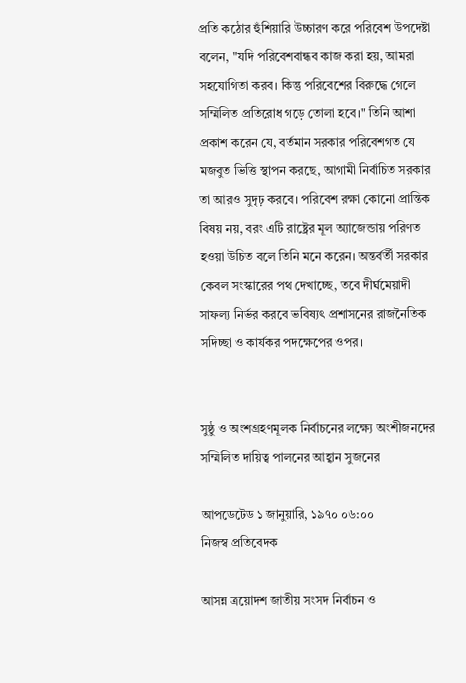প্রতি কঠোর হুঁশিয়ারি উচ্চারণ করে পরিবেশ উপদেষ্টা বলেন, "যদি পরিবেশবান্ধব কাজ করা হয়, আমরা সহযোগিতা করব। কিন্তু পরিবেশের বিরুদ্ধে গেলে সম্মিলিত প্রতিরোধ গড়ে তোলা হবে।" তিনি আশা প্রকাশ করেন যে, বর্তমান সরকার পরিবেশগত যে মজবুত ভিত্তি স্থাপন করছে, আগামী নির্বাচিত সরকার তা আরও সুদৃঢ় করবে। পরিবেশ রক্ষা কোনো প্রান্তিক বিষয় নয়, বরং এটি রাষ্ট্রের মূল অ্যাজেন্ডায় পরিণত হওয়া উচিত বলে তিনি মনে করেন। অন্তর্বর্তী সরকার কেবল সংস্কারের পথ দেখাচ্ছে, তবে দীর্ঘমেয়াদী সাফল্য নির্ভর করবে ভবিষ্যৎ প্রশাসনের রাজনৈতিক সদিচ্ছা ও কার্যকর পদক্ষেপের ওপর।


সুষ্ঠু ও অংশগ্রহণমূলক নির্বাচনের লক্ষ্যে অংশীজনদের সম্মিলিত দায়িত্ব পালনের আহ্বান সুজনের

আপডেটেড ১ জানুয়ারি, ১৯৭০ ০৬:০০
নিজস্ব প্রতিবেদক

আসন্ন ত্রয়োদশ জাতীয় সংসদ নির্বাচন ও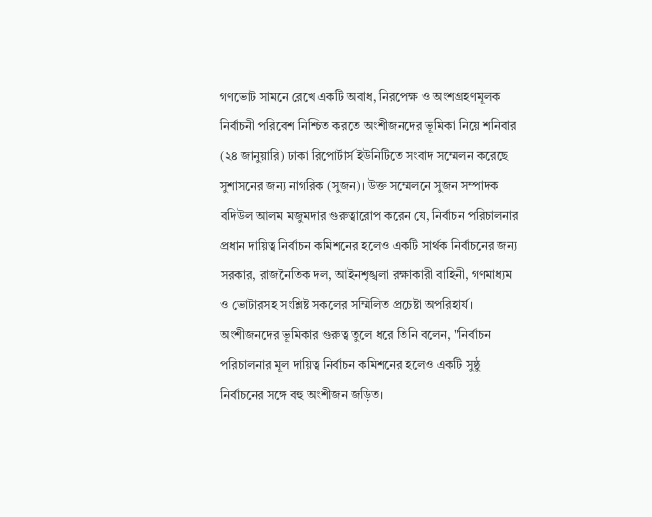গণভোট সামনে রেখে একটি অবাধ, নিরপেক্ষ ও অংশগ্রহণমূলক নির্বাচনী পরিবেশ নিশ্চিত করতে অংশীজনদের ভূমিকা নিয়ে শনিবার (২৪ জানুয়ারি) ঢাকা রিপোর্টার্স ইউনিটিতে সংবাদ সম্মেলন করেছে সুশাসনের জন্য নাগরিক (সুজন)। উক্ত সম্মেলনে সুজন সম্পাদক বদিউল আলম মজুমদার গুরুত্বারোপ করেন যে, নির্বাচন পরিচালনার প্রধান দায়িত্ব নির্বাচন কমিশনের হলেও একটি সার্থক নির্বাচনের জন্য সরকার, রাজনৈতিক দল, আইনশৃঙ্খলা রক্ষাকারী বাহিনী, গণমাধ্যম ও ভোটারসহ সংশ্লিষ্ট সকলের সম্মিলিত প্রচেষ্টা অপরিহার্য। অংশীজনদের ভূমিকার গুরুত্ব তুলে ধরে তিনি বলেন, "নির্বাচন পরিচালনার মূল দায়িত্ব নির্বাচন কমিশনের হলেও একটি সুষ্ঠু নির্বাচনের সঙ্গে বহু অংশীজন জড়িত।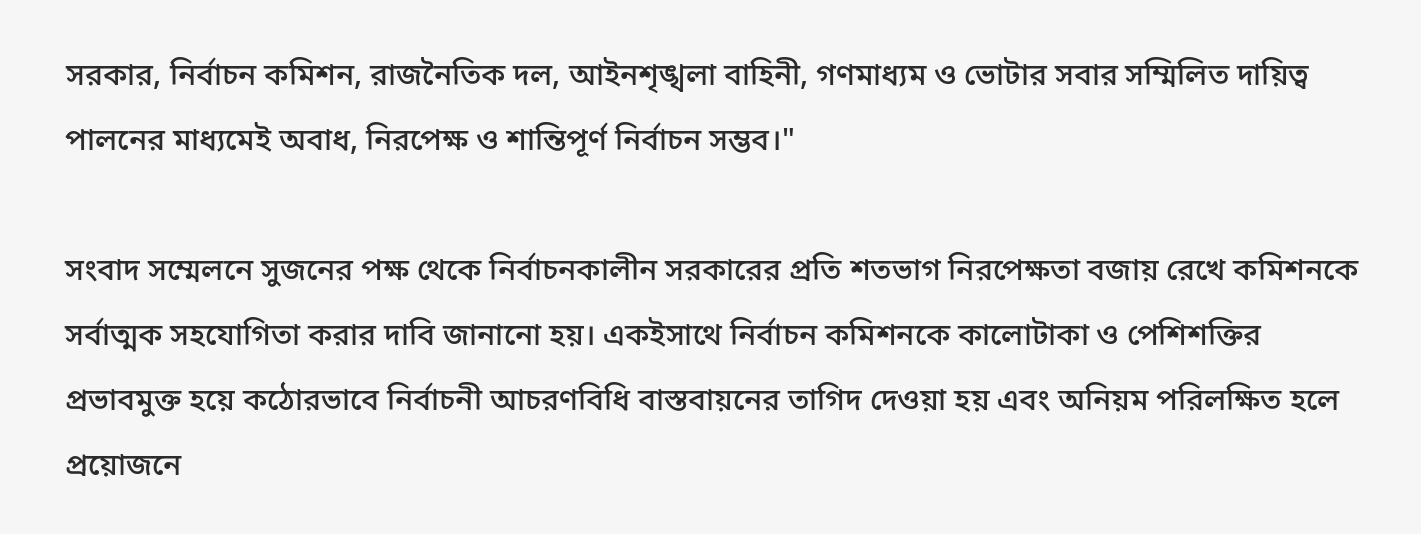সরকার, নির্বাচন কমিশন, রাজনৈতিক দল, আইনশৃঙ্খলা বাহিনী, গণমাধ্যম ও ভোটার সবার সম্মিলিত দায়িত্ব পালনের মাধ্যমেই অবাধ, নিরপেক্ষ ও শান্তিপূর্ণ নির্বাচন সম্ভব।"

সংবাদ সম্মেলনে সুজনের পক্ষ থেকে নির্বাচনকালীন সরকারের প্রতি শতভাগ নিরপেক্ষতা বজায় রেখে কমিশনকে সর্বাত্মক সহযোগিতা করার দাবি জানানো হয়। একইসাথে নির্বাচন কমিশনকে কালোটাকা ও পেশিশক্তির প্রভাবমুক্ত হয়ে কঠোরভাবে নির্বাচনী আচরণবিধি বাস্তবায়নের তাগিদ দেওয়া হয় এবং অনিয়ম পরিলক্ষিত হলে প্রয়োজনে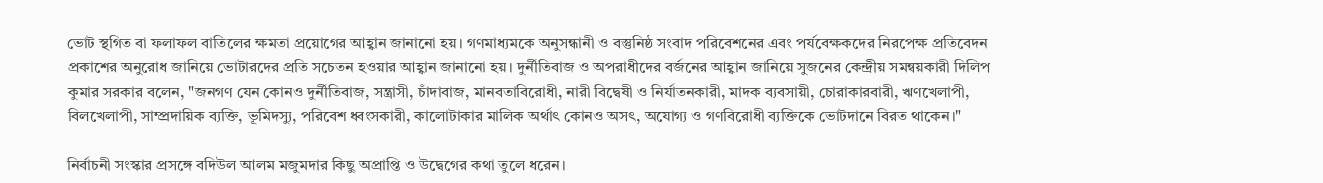ভোট স্থগিত বা ফলাফল বাতিলের ক্ষমতা প্রয়োগের আহ্বান জানানো হয়। গণমাধ্যমকে অনুসন্ধানী ও বস্তুনিষ্ঠ সংবাদ পরিবেশনের এবং পর্যবেক্ষকদের নিরপেক্ষ প্রতিবেদন প্রকাশের অনুরোধ জানিয়ে ভোটারদের প্রতি সচেতন হওয়ার আহ্বান জানানো হয়। দুর্নীতিবাজ ও অপরাধীদের বর্জনের আহ্বান জানিয়ে সুজনের কেন্দ্রীয় সমন্বয়কারী দিলিপ কুমার সরকার বলেন, "জনগণ যেন কোনও দুর্নীতিবাজ, সন্ত্রাসী, চাঁদাবাজ, মানবতাবিরোধী, নারী বিদ্বেষী ও নির্যাতনকারী, মাদক ব্যবসায়ী, চোরাকারবারী, ঋণখেলাপী, বিলখেলাপী, সাম্প্রদায়িক ব্যক্তি, ভূমিদস্যু, পরিবেশ ধ্বংসকারী, কালোটাকার মালিক অর্থাৎ কোনও অসৎ, অযোগ্য ও গণবিরোধী ব্যক্তিকে ভোটদানে বিরত থাকেন।"

নির্বাচনী সংস্কার প্রসঙ্গে বদিউল আলম মজুমদার কিছু অপ্রাপ্তি ও উদ্বেগের কথা তুলে ধরেন।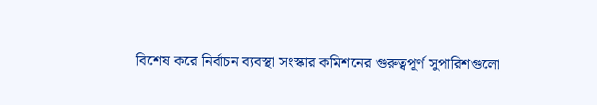বিশেষ করে নির্বাচন ব্যবস্থা সংস্কার কমিশনের গুরুত্বপূর্ণ সুপারিশগুলো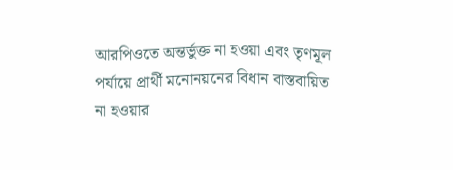আরপিওতে অন্তর্ভুক্ত না হওয়া এবং তৃণমূল পর্যায়ে প্রার্থী মনোনয়নের বিধান বাস্তবায়িত না হওয়ার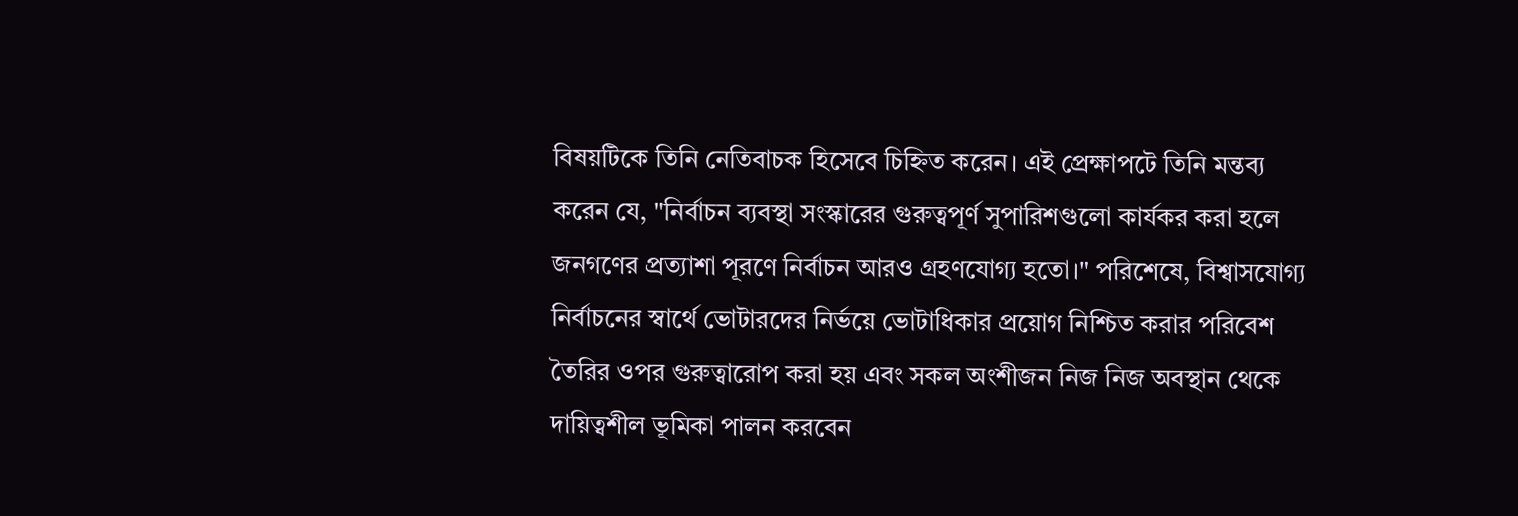বিষয়টিকে তিনি নেতিবাচক হিসেবে চিহ্নিত করেন। এই প্রেক্ষাপটে তিনি মন্তব্য করেন যে, "নির্বাচন ব্যবস্থা সংস্কারের গুরুত্বপূর্ণ সুপারিশগুলো কার্যকর করা হলে জনগণের প্রত্যাশা পূরণে নির্বাচন আরও গ্রহণযোগ্য হতো।" পরিশেষে, বিশ্বাসযোগ্য নির্বাচনের স্বার্থে ভোটারদের নির্ভয়ে ভোটাধিকার প্রয়োগ নিশ্চিত করার পরিবেশ তৈরির ওপর গুরুত্বারোপ করা হয় এবং সকল অংশীজন নিজ নিজ অবস্থান থেকে দায়িত্বশীল ভূমিকা পালন করবেন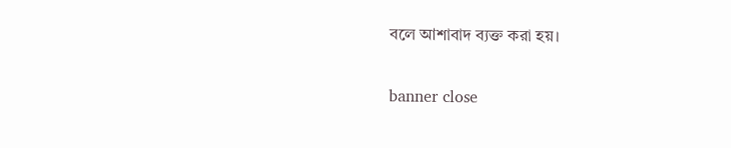বলে আশাবাদ ব্যক্ত করা হয়।


banner close